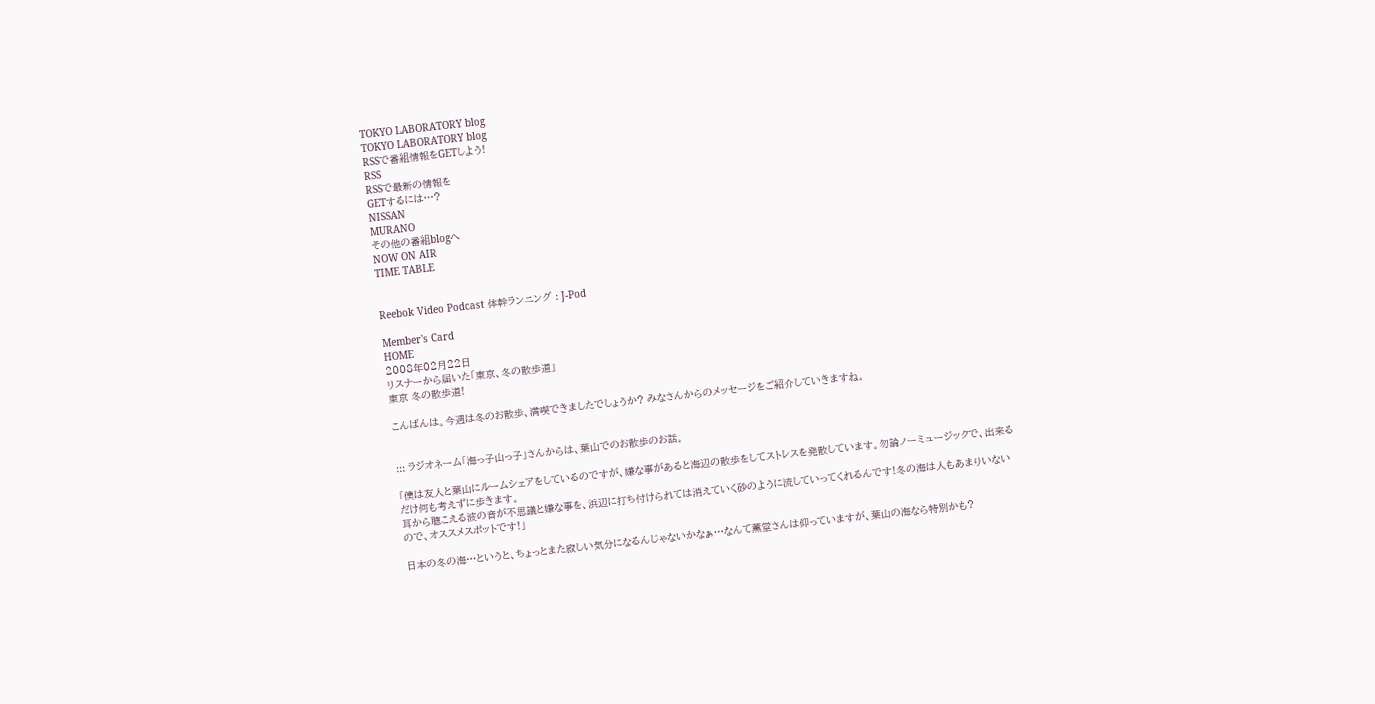TOKYO LABORATORY blog
TOKYO LABORATORY blog
RSSで番組情報をGETしよう!
RSS
RSSで最新の情報を
GETするには…?
NISSAN
MURANO
その他の番組blogへ
NOW ON AIR
TIME TABLE


Reebok Video Podcast 体幹ランニング : J-Pod

Member's Card
HOME
2008年02月22日
リスナーから届いた「東京、冬の散歩道」
東京 冬の散歩道!

こんばんは。今週は冬のお散歩、満喫できましたでしょうか? みなさんからのメッセージをご紹介していきますね。


::: ラジオネーム「海っ子山っ子」さんからは、葉山でのお散歩のお話。

「僕は友人と葉山にルームシェアをしているのですが、嫌な事があると海辺の散歩をしてストレスを発散しています。勿論ノーミュージックで、出来るだけ何も考えずに歩きます。
耳から聴こえる波の音が不思議と嫌な事を、浜辺に打ち付けられては消えていく砂のように流していってくれるんです!冬の海は人もあまりいないので、オススメスポットです!」

日本の冬の海…というと、ちょっとまた寂しい気分になるんじゃないかなぁ…なんて薫堂さんは仰っていますが、葉山の海なら特別かも?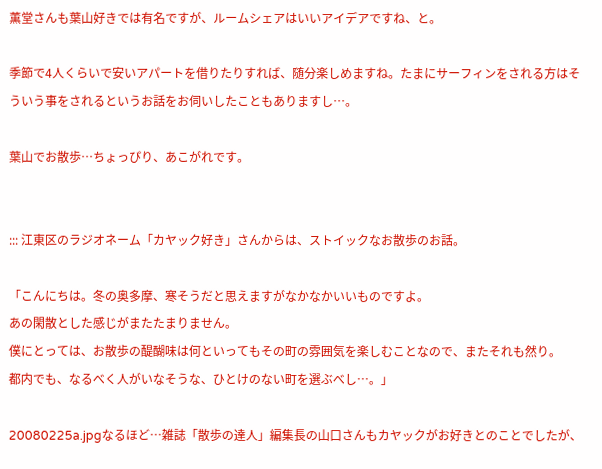薫堂さんも葉山好きでは有名ですが、ルームシェアはいいアイデアですね、と。

季節で4人くらいで安いアパートを借りたりすれば、随分楽しめますね。たまにサーフィンをされる方はそういう事をされるというお話をお伺いしたこともありますし…。

葉山でお散歩…ちょっぴり、あこがれです。


::: 江東区のラジオネーム「カヤック好き」さんからは、ストイックなお散歩のお話。

「こんにちは。冬の奥多摩、寒そうだと思えますがなかなかいいものですよ。
あの閑散とした感じがまたたまりません。
僕にとっては、お散歩の醍醐味は何といってもその町の雰囲気を楽しむことなので、またそれも然り。
都内でも、なるべく人がいなそうな、ひとけのない町を選ぶべし…。」

20080225a.jpgなるほど…雑誌「散歩の達人」編集長の山口さんもカヤックがお好きとのことでしたが、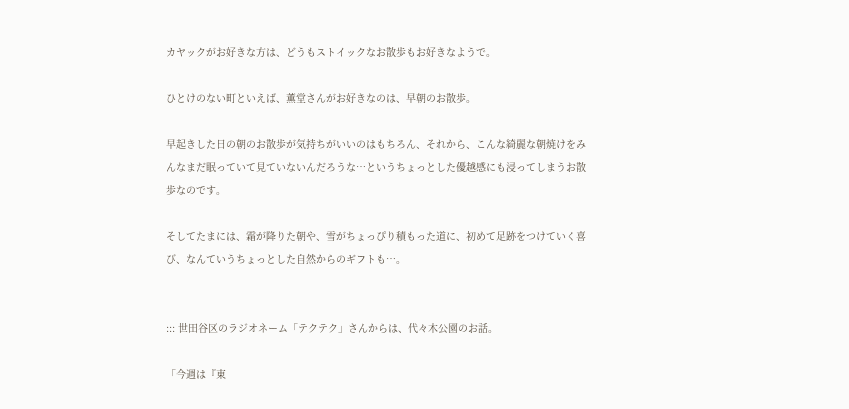カヤックがお好きな方は、どうもストイックなお散歩もお好きなようで。

ひとけのない町といえば、薫堂さんがお好きなのは、早朝のお散歩。

早起きした日の朝のお散歩が気持ちがいいのはもちろん、それから、こんな綺麗な朝焼けをみんなまだ眠っていて見ていないんだろうな…というちょっとした優越感にも浸ってしまうお散歩なのです。

そしてたまには、霜が降りた朝や、雪がちょっぴり積もった道に、初めて足跡をつけていく喜び、なんていうちょっとした自然からのギフトも…。


::: 世田谷区のラジオネーム「テクテク」さんからは、代々木公園のお話。

「今週は『東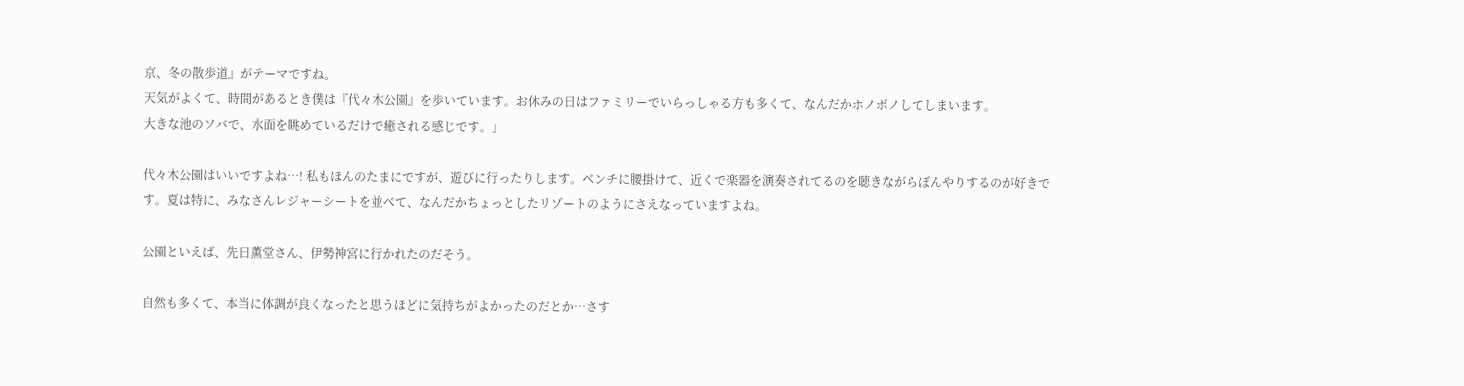京、冬の散歩道』がテーマですね。
天気がよくて、時間があるとき僕は『代々木公園』を歩いています。お休みの日はファミリーでいらっしゃる方も多くて、なんだかホノボノしてしまいます。
大きな池のソバで、水面を眺めているだけで癒される感じです。」

代々木公園はいいですよね…! 私もほんのたまにですが、遊びに行ったりします。ベンチに腰掛けて、近くで楽器を演奏されてるのを聴きながらぼんやりするのが好きです。夏は特に、みなさんレジャーシートを並べて、なんだかちょっとしたリゾートのようにさえなっていますよね。

公園といえば、先日薫堂さん、伊勢神宮に行かれたのだそう。

自然も多くて、本当に体調が良くなったと思うほどに気持ちがよかったのだとか…さす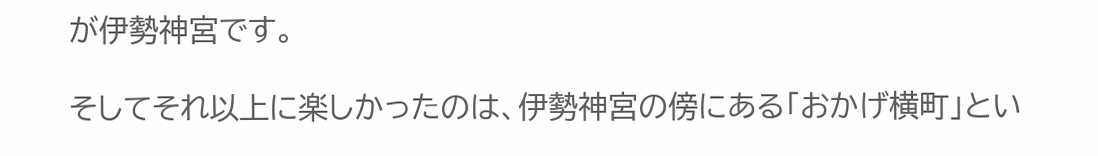が伊勢神宮です。

そしてそれ以上に楽しかったのは、伊勢神宮の傍にある「おかげ横町」とい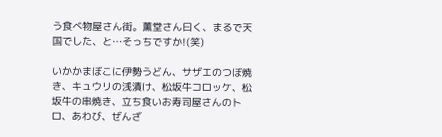う食べ物屋さん街。薫堂さん曰く、まるで天国でした、と…そっちですか!(笑)

いかかまぼこに伊勢うどん、サザエのつぼ焼き、キュウリの浅漬け、松坂牛コロッケ、松坂牛の串焼き、立ち食いお寿司屋さんのトロ、あわび、ぜんざ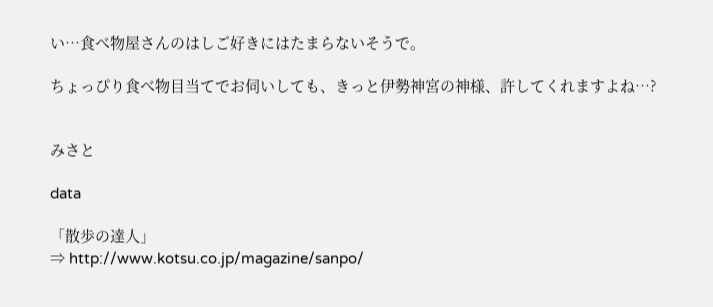い…食べ物屋さんのはしご好きにはたまらないそうで。

ちょっぴり食べ物目当てでお伺いしても、きっと伊勢神宮の神様、許してくれますよね…?


みさと

data

「散歩の達人」
⇒ http://www.kotsu.co.jp/magazine/sanpo/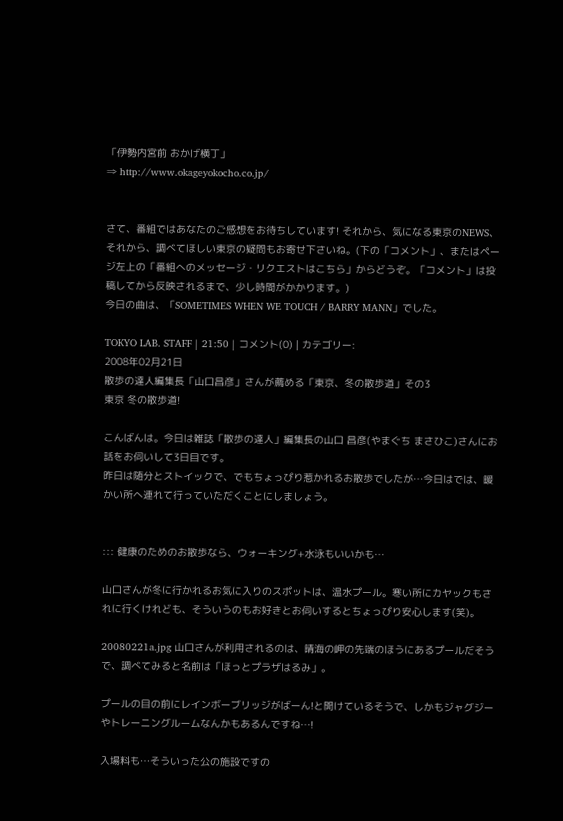「伊勢内宮前 おかげ横丁」
⇒ http://www.okageyokocho.co.jp/


さて、番組ではあなたのご感想をお待ちしています! それから、気になる東京のNEWS、それから、調べてほしい東京の疑問もお寄せ下さいね。(下の「コメント」、またはページ左上の「番組へのメッセージ・リクエストはこちら」からどうぞ。「コメント」は投稿してから反映されるまで、少し時間がかかります。)
今日の曲は、「SOMETIMES WHEN WE TOUCH / BARRY MANN」でした。

TOKYO LAB. STAFF | 21:50 | コメント(0) | カテゴリー:
2008年02月21日
散歩の達人編集長「山口昌彦」さんが薦める「東京、冬の散歩道」その3
東京 冬の散歩道!

こんばんは。今日は雑誌「散歩の達人」編集長の山口 昌彦(やまぐち まさひこ)さんにお話をお伺いして3日目です。
昨日は随分とストイックで、でもちょっぴり惹かれるお散歩でしたが…今日はでは、暖かい所へ連れて行っていただくことにしましょう。


::: 健康のためのお散歩なら、ウォーキング+水泳もいいかも…

山口さんが冬に行かれるお気に入りのスポットは、温水プール。寒い所にカヤックもされに行くけれども、そういうのもお好きとお伺いするとちょっぴり安心します(笑)。

20080221a.jpg 山口さんが利用されるのは、晴海の岬の先端のほうにあるプールだそうで、調べてみると名前は「ほっとプラザはるみ」。

プールの目の前にレインボーブリッジがばーん!と開けているそうで、しかもジャグジーやトレーニングルームなんかもあるんですね…!

入場料も…そういった公の施設ですの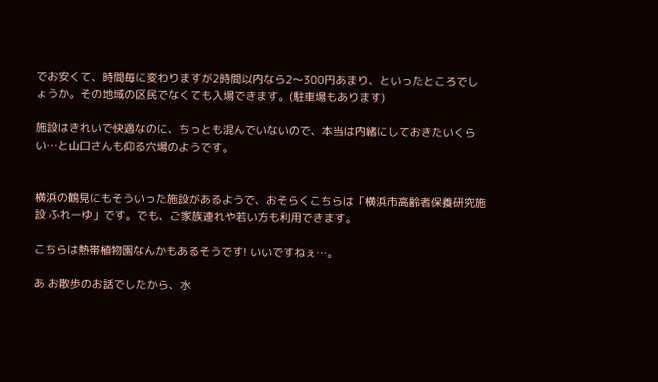でお安くて、時間毎に変わりますが2時間以内なら2〜300円あまり、といったところでしょうか。その地域の区民でなくても入場できます。(駐車場もあります)

施設はきれいで快適なのに、ちっとも混んでいないので、本当は内緒にしておきたいくらい…と山口さんも仰る穴場のようです。


横浜の鶴見にもそういった施設があるようで、おそらくこちらは「横浜市高齢者保養研究施設 ふれーゆ」です。でも、ご家族連れや若い方も利用できます。

こちらは熱帯植物園なんかもあるそうです! いいですねぇ…。

あ お散歩のお話でしたから、水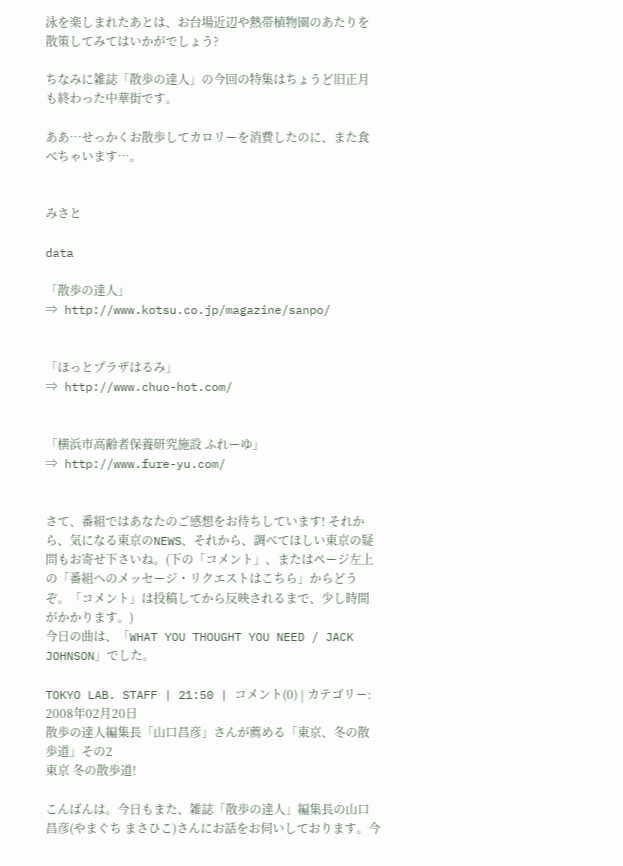泳を楽しまれたあとは、お台場近辺や熱帯植物園のあたりを散策してみてはいかがでしょう?

ちなみに雑誌「散歩の達人」の今回の特集はちょうど旧正月も終わった中華街です。

ああ…せっかくお散歩してカロリーを消費したのに、また食べちゃいます…。


みさと

data

「散歩の達人」
⇒ http://www.kotsu.co.jp/magazine/sanpo/


「ほっとプラザはるみ」
⇒ http://www.chuo-hot.com/


「横浜市高齢者保養研究施設 ふれーゆ」
⇒ http://www.fure-yu.com/


さて、番組ではあなたのご感想をお待ちしています! それから、気になる東京のNEWS、それから、調べてほしい東京の疑問もお寄せ下さいね。(下の「コメント」、またはページ左上の「番組へのメッセージ・リクエストはこちら」からどうぞ。「コメント」は投稿してから反映されるまで、少し時間がかかります。)
今日の曲は、「WHAT YOU THOUGHT YOU NEED / JACK JOHNSON」でした。

TOKYO LAB. STAFF | 21:50 | コメント(0) | カテゴリー:
2008年02月20日
散歩の達人編集長「山口昌彦」さんが薦める「東京、冬の散歩道」その2
東京 冬の散歩道!

こんばんは。今日もまた、雑誌「散歩の達人」編集長の山口 昌彦(やまぐち まさひこ)さんにお話をお伺いしております。今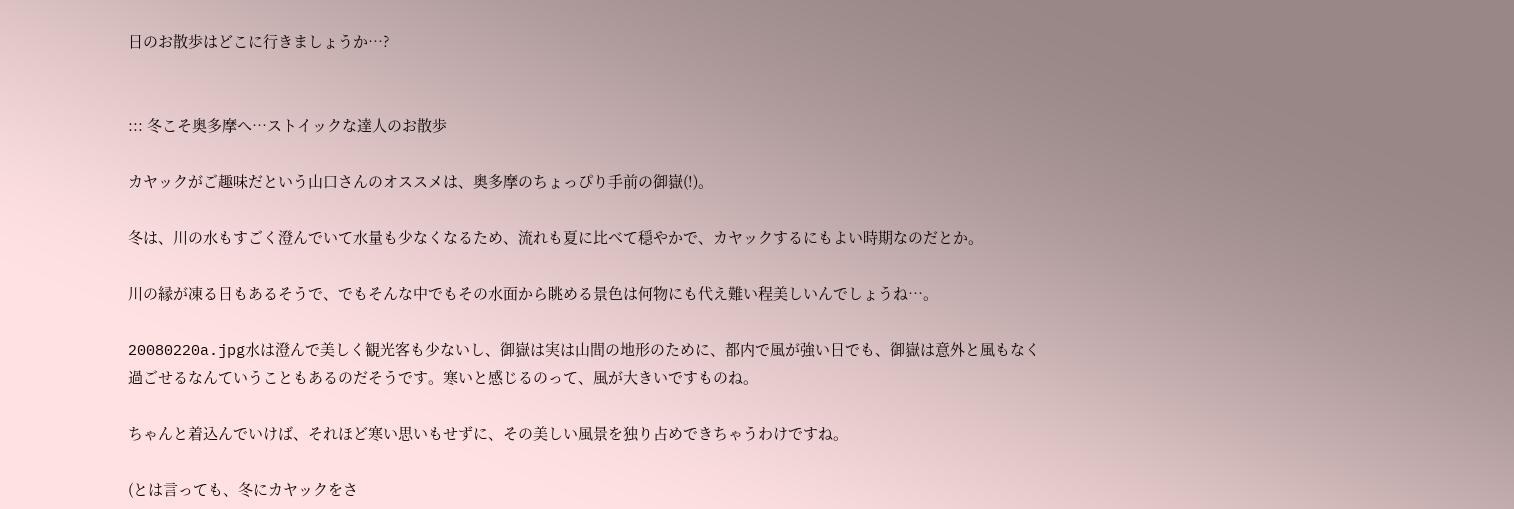日のお散歩はどこに行きましょうか…?


::: 冬こそ奥多摩へ…ストイックな達人のお散歩

カヤックがご趣味だという山口さんのオススメは、奥多摩のちょっぴり手前の御嶽(!)。

冬は、川の水もすごく澄んでいて水量も少なくなるため、流れも夏に比べて穏やかで、カヤックするにもよい時期なのだとか。

川の縁が凍る日もあるそうで、でもそんな中でもその水面から眺める景色は何物にも代え難い程美しいんでしょうね…。

20080220a.jpg水は澄んで美しく観光客も少ないし、御嶽は実は山間の地形のために、都内で風が強い日でも、御嶽は意外と風もなく過ごせるなんていうこともあるのだそうです。寒いと感じるのって、風が大きいですものね。

ちゃんと着込んでいけば、それほど寒い思いもせずに、その美しい風景を独り占めできちゃうわけですね。

(とは言っても、冬にカヤックをさ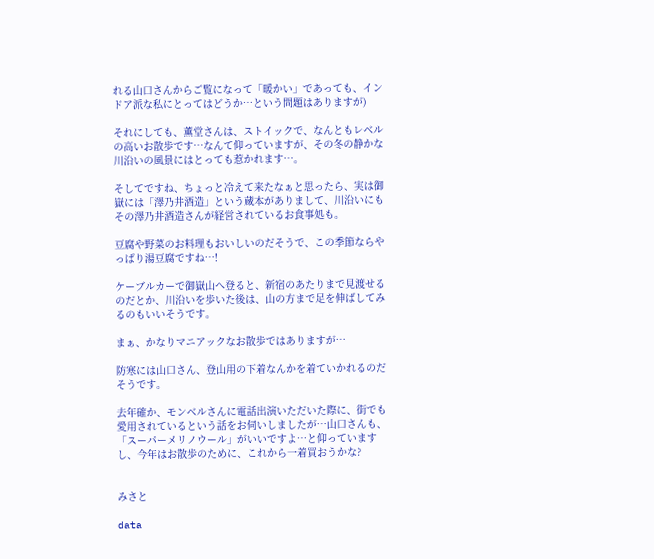れる山口さんからご覧になって「暖かい」であっても、インドア派な私にとってはどうか…という問題はありますが)

それにしても、薫堂さんは、ストイックで、なんともレベルの高いお散歩です…なんて仰っていますが、その冬の静かな川沿いの風景にはとっても惹かれます…。

そしてですね、ちょっと冷えて来たなぁと思ったら、実は御嶽には「澤乃井酒造」という蔵本がありまして、川沿いにもその澤乃井酒造さんが経営されているお食事処も。

豆腐や野菜のお料理もおいしいのだそうで、この季節ならやっぱり湯豆腐ですね…!

ケーブルカーで御嶽山へ登ると、新宿のあたりまで見渡せるのだとか、川沿いを歩いた後は、山の方まで足を伸ばしてみるのもいいそうです。

まぁ、かなりマニアックなお散歩ではありますが…

防寒には山口さん、登山用の下着なんかを着ていかれるのだそうです。

去年確か、モンベルさんに電話出演いただいた際に、街でも愛用されているという話をお伺いしましたが…山口さんも、「スーパーメリノウール」がいいですよ…と仰っていますし、今年はお散歩のために、これから一着買おうかな?


みさと

data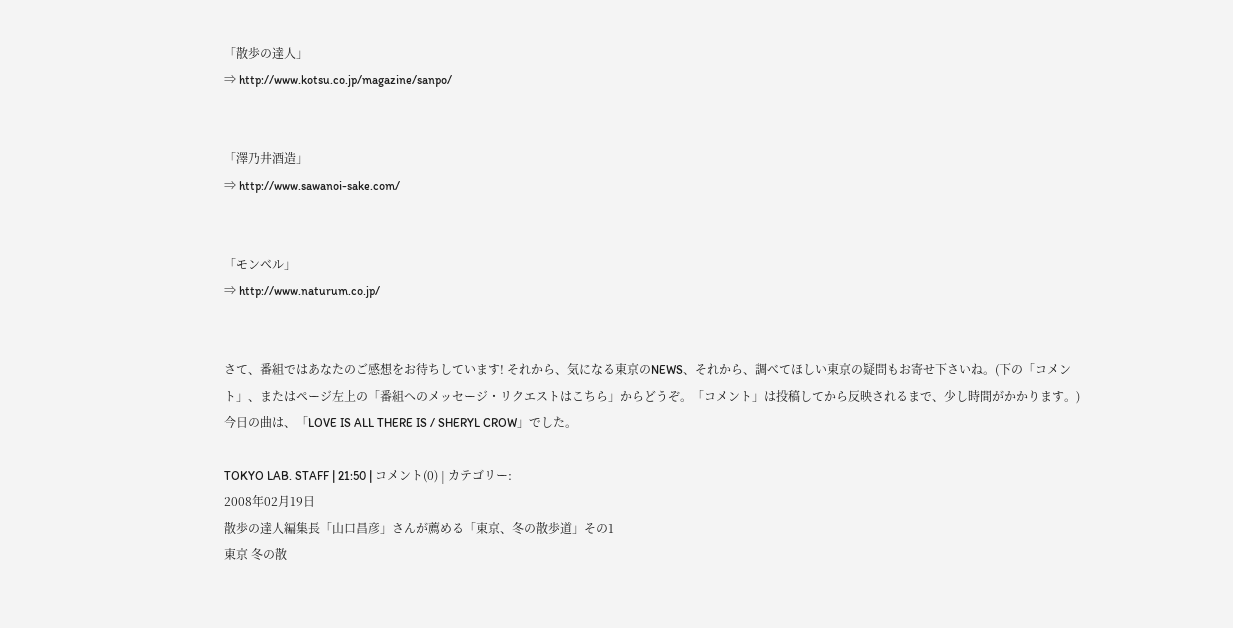「散歩の達人」
⇒ http://www.kotsu.co.jp/magazine/sanpo/


「澤乃井酒造」
⇒ http://www.sawanoi-sake.com/


「モンベル」
⇒ http://www.naturum.co.jp/


さて、番組ではあなたのご感想をお待ちしています! それから、気になる東京のNEWS、それから、調べてほしい東京の疑問もお寄せ下さいね。(下の「コメント」、またはページ左上の「番組へのメッセージ・リクエストはこちら」からどうぞ。「コメント」は投稿してから反映されるまで、少し時間がかかります。)
今日の曲は、「LOVE IS ALL THERE IS / SHERYL CROW」でした。

TOKYO LAB. STAFF | 21:50 | コメント(0) | カテゴリー:
2008年02月19日
散歩の達人編集長「山口昌彦」さんが薦める「東京、冬の散歩道」その1
東京 冬の散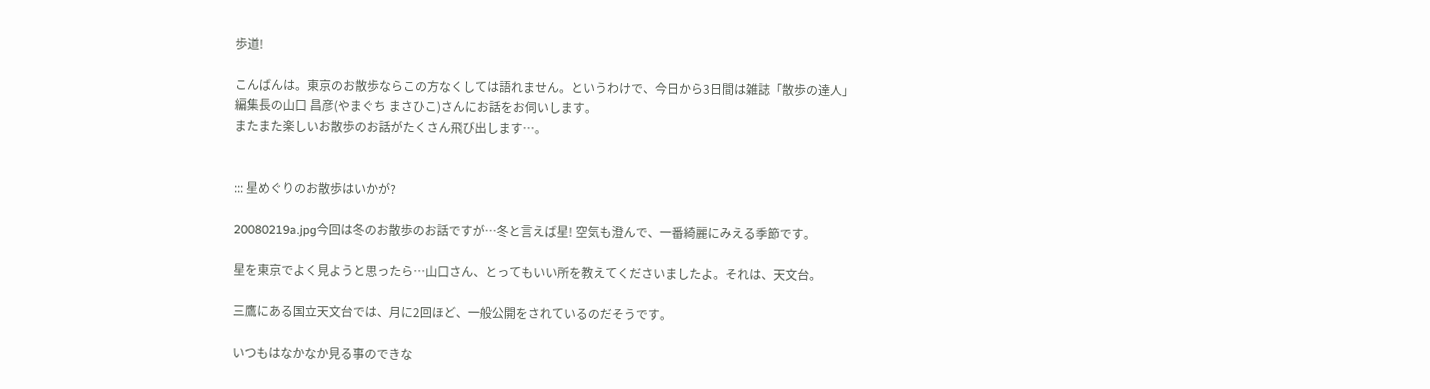歩道!

こんばんは。東京のお散歩ならこの方なくしては語れません。というわけで、今日から3日間は雑誌「散歩の達人」編集長の山口 昌彦(やまぐち まさひこ)さんにお話をお伺いします。
またまた楽しいお散歩のお話がたくさん飛び出します…。


::: 星めぐりのお散歩はいかが?

20080219a.jpg今回は冬のお散歩のお話ですが…冬と言えば星! 空気も澄んで、一番綺麗にみえる季節です。

星を東京でよく見ようと思ったら…山口さん、とってもいい所を教えてくださいましたよ。それは、天文台。

三鷹にある国立天文台では、月に2回ほど、一般公開をされているのだそうです。

いつもはなかなか見る事のできな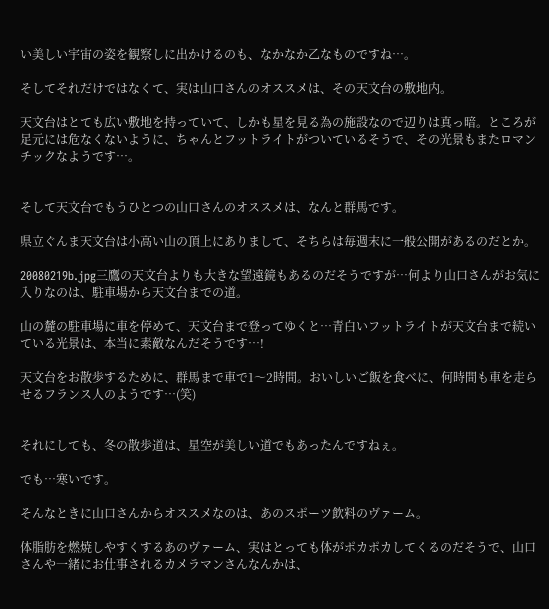い美しい宇宙の姿を観察しに出かけるのも、なかなか乙なものですね…。

そしてそれだけではなくて、実は山口さんのオススメは、その天文台の敷地内。

天文台はとても広い敷地を持っていて、しかも星を見る為の施設なので辺りは真っ暗。ところが足元には危なくないように、ちゃんとフットライトがついているそうで、その光景もまたロマンチックなようです…。


そして天文台でもうひとつの山口さんのオススメは、なんと群馬です。

県立ぐんま天文台は小高い山の頂上にありまして、そちらは毎週末に一般公開があるのだとか。

20080219b.jpg三鷹の天文台よりも大きな望遠鏡もあるのだそうですが…何より山口さんがお気に入りなのは、駐車場から天文台までの道。

山の麓の駐車場に車を停めて、天文台まで登ってゆくと…青白いフットライトが天文台まで続いている光景は、本当に素敵なんだそうです…!

天文台をお散歩するために、群馬まで車で1〜2時間。おいしいご飯を食べに、何時間も車を走らせるフランス人のようです…(笑)


それにしても、冬の散歩道は、星空が美しい道でもあったんですねぇ。

でも…寒いです。

そんなときに山口さんからオススメなのは、あのスポーツ飲料のヴァーム。

体脂肪を燃焼しやすくするあのヴァーム、実はとっても体がポカポカしてくるのだそうで、山口さんや一緒にお仕事されるカメラマンさんなんかは、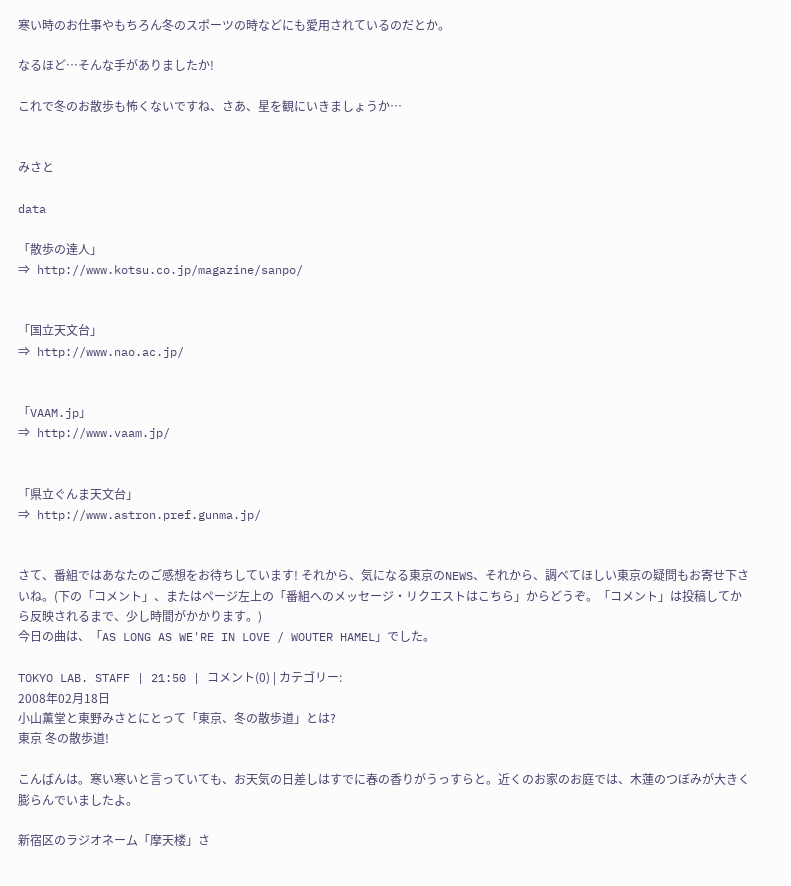寒い時のお仕事やもちろん冬のスポーツの時などにも愛用されているのだとか。

なるほど…そんな手がありましたか!

これで冬のお散歩も怖くないですね、さあ、星を観にいきましょうか…


みさと

data

「散歩の達人」
⇒ http://www.kotsu.co.jp/magazine/sanpo/


「国立天文台」
⇒ http://www.nao.ac.jp/


「VAAM.jp」
⇒ http://www.vaam.jp/


「県立ぐんま天文台」
⇒ http://www.astron.pref.gunma.jp/


さて、番組ではあなたのご感想をお待ちしています! それから、気になる東京のNEWS、それから、調べてほしい東京の疑問もお寄せ下さいね。(下の「コメント」、またはページ左上の「番組へのメッセージ・リクエストはこちら」からどうぞ。「コメント」は投稿してから反映されるまで、少し時間がかかります。)
今日の曲は、「AS LONG AS WE'RE IN LOVE / WOUTER HAMEL」でした。

TOKYO LAB. STAFF | 21:50 | コメント(0) | カテゴリー:
2008年02月18日
小山薫堂と東野みさとにとって「東京、冬の散歩道」とは?
東京 冬の散歩道!

こんばんは。寒い寒いと言っていても、お天気の日差しはすでに春の香りがうっすらと。近くのお家のお庭では、木蓮のつぼみが大きく膨らんでいましたよ。

新宿区のラジオネーム「摩天楼」さ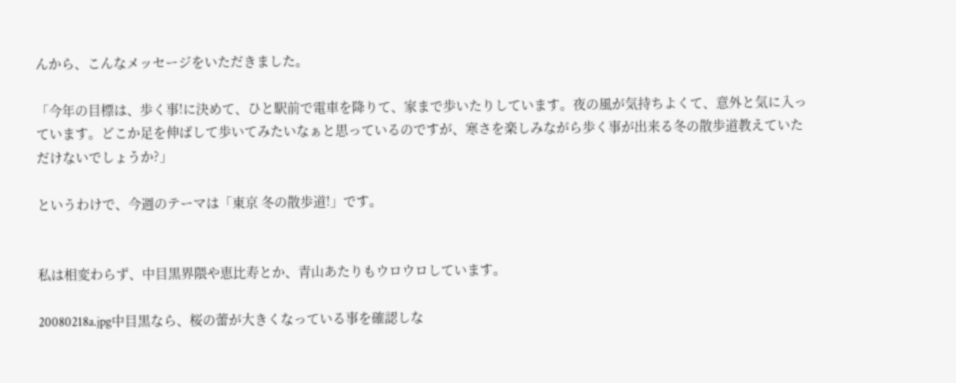んから、こんなメッセージをいただきました。

「今年の目標は、歩く事!に決めて、ひと駅前で電車を降りて、家まで歩いたりしています。夜の風が気持ちよくて、意外と気に入っています。どこか足を伸ばして歩いてみたいなぁと思っているのですが、寒さを楽しみながら歩く事が出来る冬の散歩道教えていただけないでしょうか?」

というわけで、今週のテーマは「東京 冬の散歩道!」です。


私は相変わらず、中目黒界隈や恵比寿とか、青山あたりもウロウロしています。

20080218a.jpg中目黒なら、桜の蕾が大きくなっている事を確認しな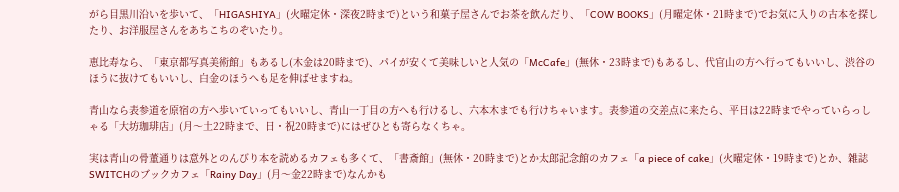がら目黒川沿いを歩いて、「HIGASHIYA」(火曜定休・深夜2時まで)という和菓子屋さんでお茶を飲んだり、「COW BOOKS」(月曜定休・21時まで)でお気に入りの古本を探したり、お洋服屋さんをあちこちのぞいたり。

恵比寿なら、「東京都写真美術館」もあるし(木金は20時まで)、パイが安くて美味しいと人気の「McCafe」(無休・23時まで)もあるし、代官山の方へ行ってもいいし、渋谷のほうに抜けてもいいし、白金のほうへも足を伸ばせますね。

青山なら表参道を原宿の方へ歩いていってもいいし、青山一丁目の方へも行けるし、六本木までも行けちゃいます。表参道の交差点に来たら、平日は22時までやっていらっしゃる「大坊珈琲店」(月〜土22時まで、日・祝20時まで)にはぜひとも寄らなくちゃ。

実は青山の骨董通りは意外とのんびり本を読めるカフェも多くて、「書斎館」(無休・20時まで)とか太郎記念館のカフェ「a piece of cake」(火曜定休・19時まで)とか、雑誌SWITCHのブックカフェ「Rainy Day」(月〜金22時まで)なんかも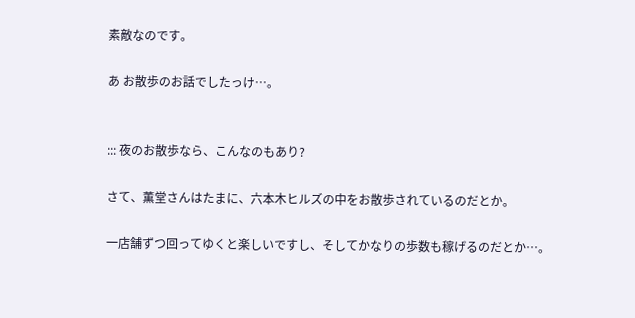素敵なのです。

あ お散歩のお話でしたっけ…。


::: 夜のお散歩なら、こんなのもあり?

さて、薫堂さんはたまに、六本木ヒルズの中をお散歩されているのだとか。

一店舗ずつ回ってゆくと楽しいですし、そしてかなりの歩数も稼げるのだとか…。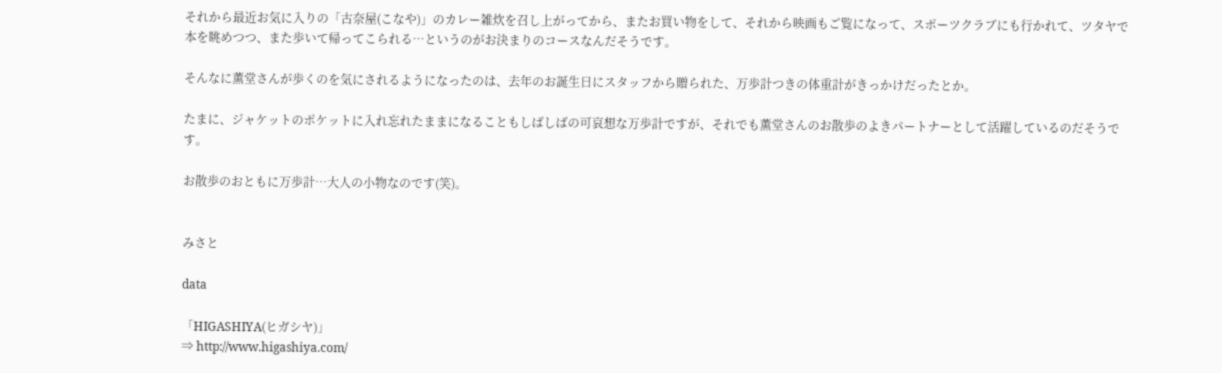それから最近お気に入りの「古奈屋(こなや)」のカレー雑炊を召し上がってから、またお買い物をして、それから映画もご覧になって、スポーツクラブにも行かれて、ツタヤで本を眺めつつ、また歩いて帰ってこられる…というのがお決まりのコースなんだそうです。

そんなに薫堂さんが歩くのを気にされるようになったのは、去年のお誕生日にスタッフから贈られた、万歩計つきの体重計がきっかけだったとか。

たまに、ジャケットのポケットに入れ忘れたままになることもしばしばの可哀想な万歩計ですが、それでも薫堂さんのお散歩のよきパートナーとして活躍しているのだそうです。

お散歩のおともに万歩計…大人の小物なのです(笑)。


みさと

data

「HIGASHIYA(ヒガシヤ)」
⇒ http://www.higashiya.com/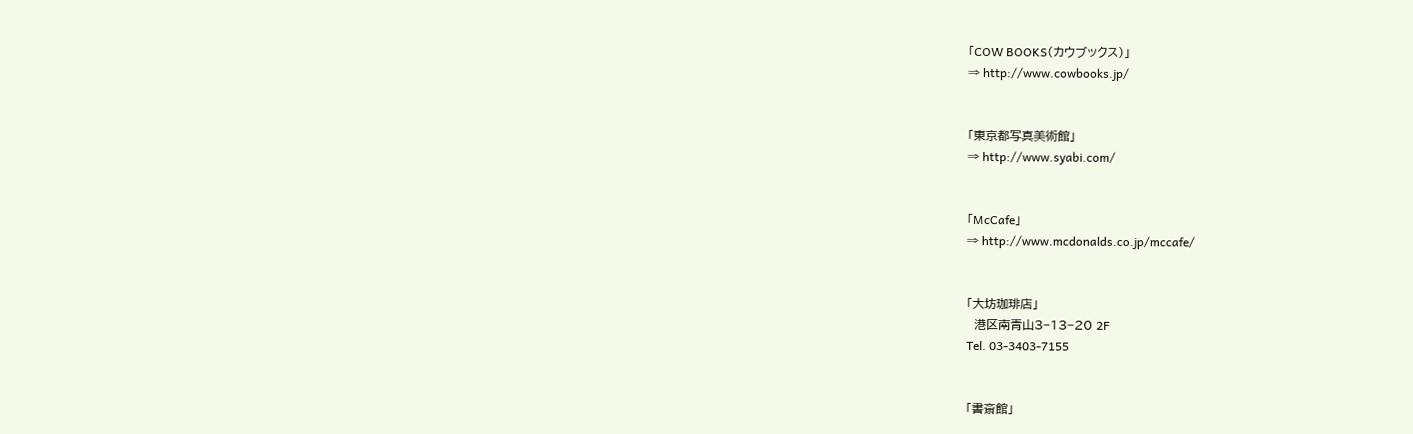「COW BOOKS(カウブックス)」
⇒ http://www.cowbooks.jp/


「東京都写真美術館」
⇒ http://www.syabi.com/


「McCafe」
⇒ http://www.mcdonalds.co.jp/mccafe/


「大坊珈琲店」
  港区南青山3−13−20 2F
Tel. 03-3403-7155


「書斎館」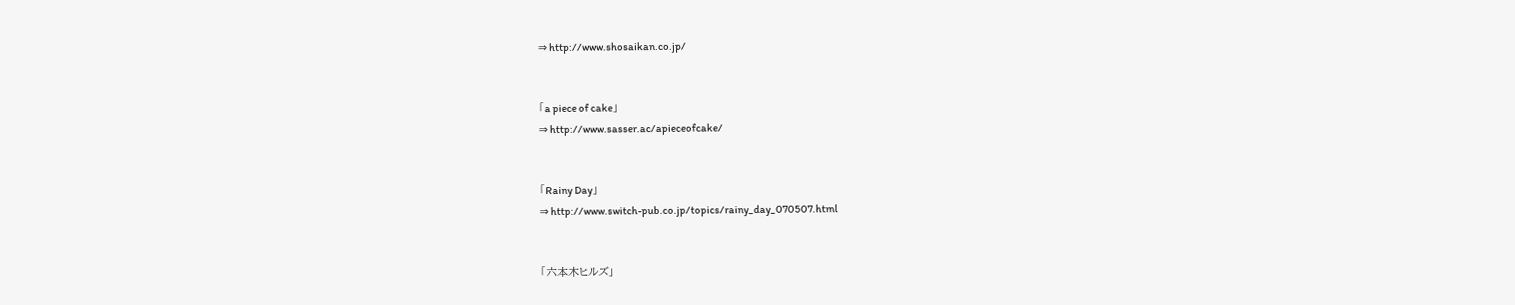⇒ http://www.shosaikan.co.jp/


「a piece of cake」
⇒ http://www.sasser.ac/apieceofcake/


「Rainy Day」
⇒ http://www.switch-pub.co.jp/topics/rainy_day_070507.html


「六本木ヒルズ」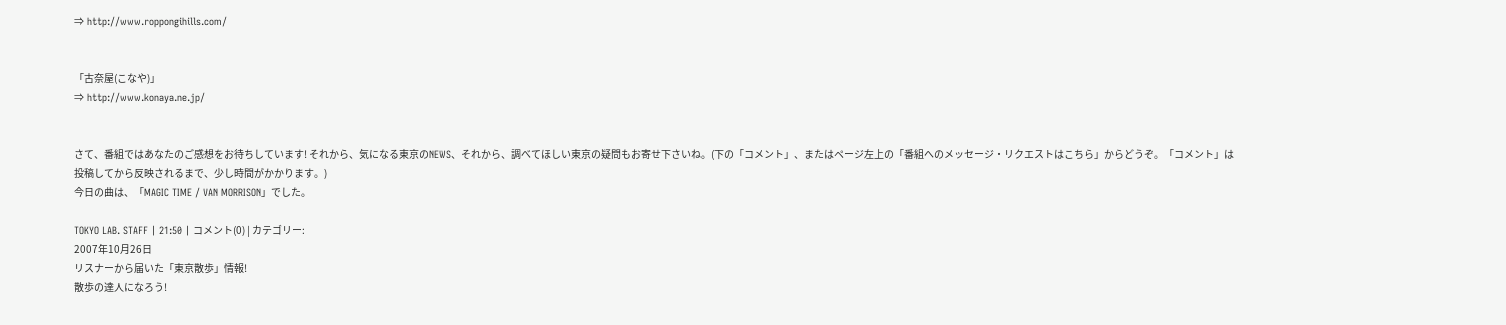⇒ http://www.roppongihills.com/


「古奈屋(こなや)」
⇒ http://www.konaya.ne.jp/


さて、番組ではあなたのご感想をお待ちしています! それから、気になる東京のNEWS、それから、調べてほしい東京の疑問もお寄せ下さいね。(下の「コメント」、またはページ左上の「番組へのメッセージ・リクエストはこちら」からどうぞ。「コメント」は投稿してから反映されるまで、少し時間がかかります。)
今日の曲は、「MAGIC TIME / VAN MORRISON」でした。

TOKYO LAB. STAFF | 21:50 | コメント(0) | カテゴリー:
2007年10月26日
リスナーから届いた「東京散歩」情報!
散歩の達人になろう!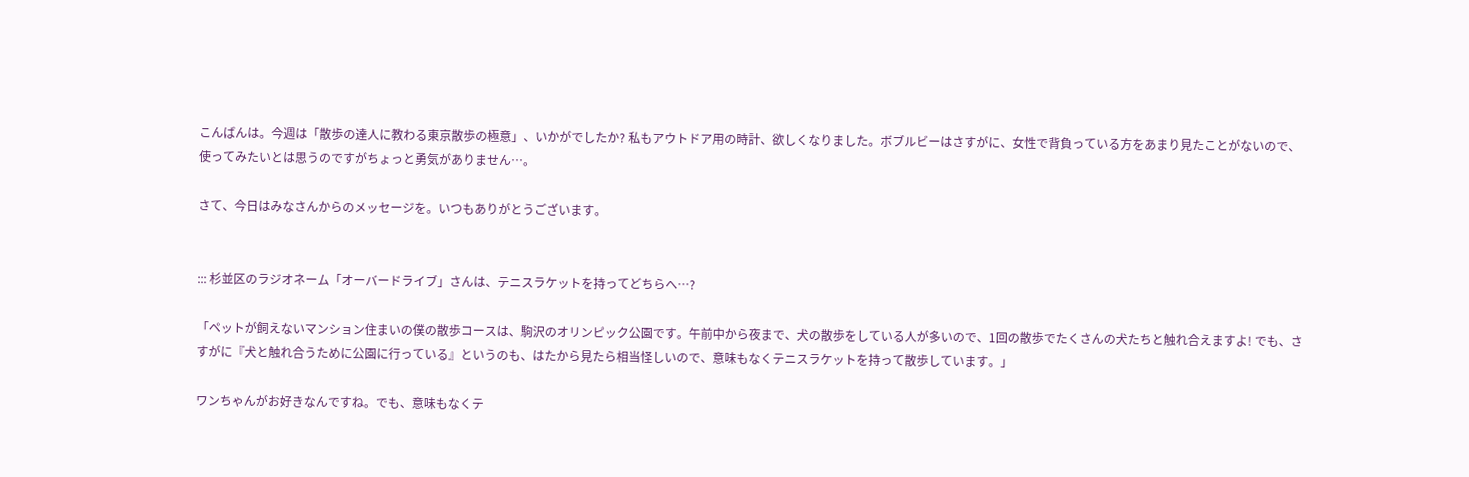こんばんは。今週は「散歩の達人に教わる東京散歩の極意」、いかがでしたか? 私もアウトドア用の時計、欲しくなりました。ボブルビーはさすがに、女性で背負っている方をあまり見たことがないので、使ってみたいとは思うのですがちょっと勇気がありません…。

さて、今日はみなさんからのメッセージを。いつもありがとうございます。


::: 杉並区のラジオネーム「オーバードライブ」さんは、テニスラケットを持ってどちらへ…?

「ペットが飼えないマンション住まいの僕の散歩コースは、駒沢のオリンピック公園です。午前中から夜まで、犬の散歩をしている人が多いので、1回の散歩でたくさんの犬たちと触れ合えますよ! でも、さすがに『犬と触れ合うために公園に行っている』というのも、はたから見たら相当怪しいので、意味もなくテニスラケットを持って散歩しています。」

ワンちゃんがお好きなんですね。でも、意味もなくテ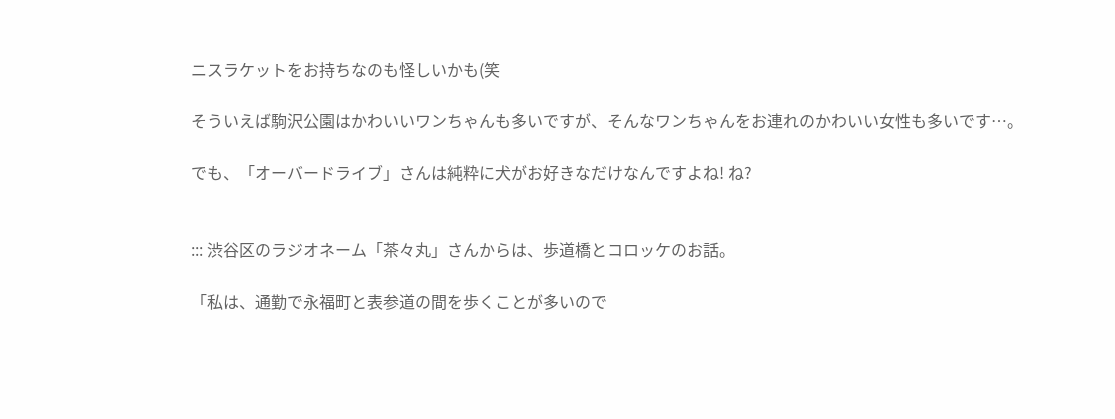ニスラケットをお持ちなのも怪しいかも(笑

そういえば駒沢公園はかわいいワンちゃんも多いですが、そんなワンちゃんをお連れのかわいい女性も多いです…。

でも、「オーバードライブ」さんは純粋に犬がお好きなだけなんですよね! ね?


::: 渋谷区のラジオネーム「茶々丸」さんからは、歩道橋とコロッケのお話。

「私は、通勤で永福町と表参道の間を歩くことが多いので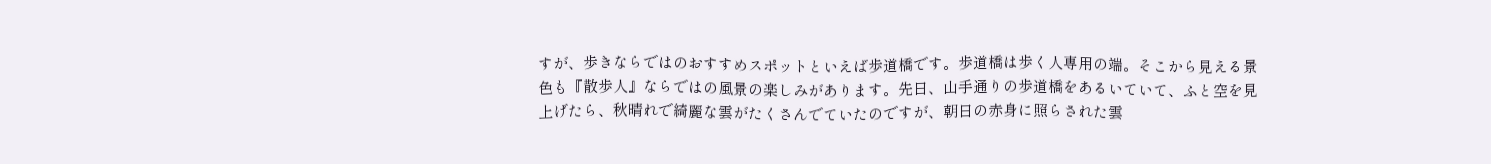すが、歩きならではのおすすめスポットといえば歩道橋です。歩道橋は歩く人専用の端。そこから見える景色も『散歩人』ならではの風景の楽しみがあります。先日、山手通りの歩道橋をあるいていて、ふと空を見上げたら、秋晴れで綺麗な雲がたくさんでていたのですが、朝日の赤身に照らされた雲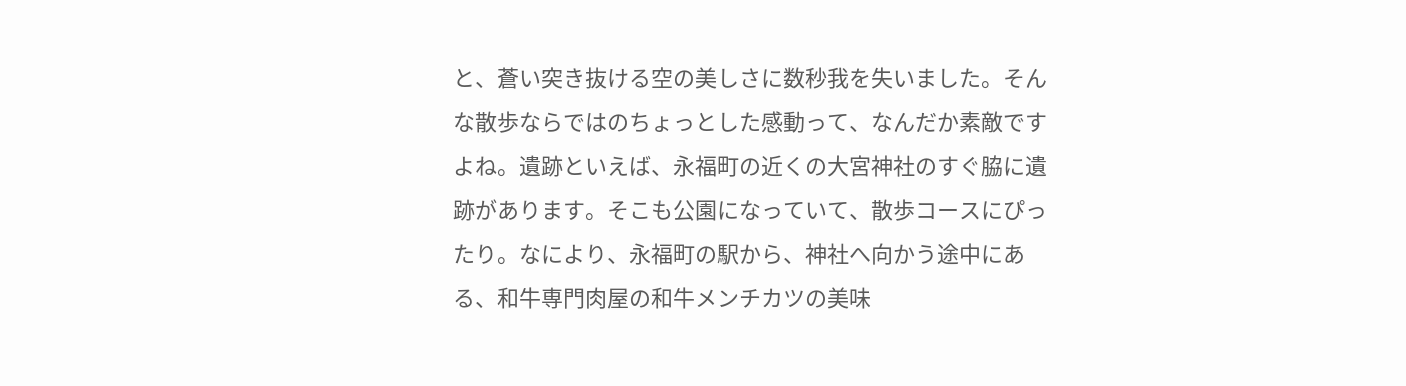と、蒼い突き抜ける空の美しさに数秒我を失いました。そんな散歩ならではのちょっとした感動って、なんだか素敵ですよね。遺跡といえば、永福町の近くの大宮神社のすぐ脇に遺跡があります。そこも公園になっていて、散歩コースにぴったり。なにより、永福町の駅から、神社へ向かう途中にある、和牛専門肉屋の和牛メンチカツの美味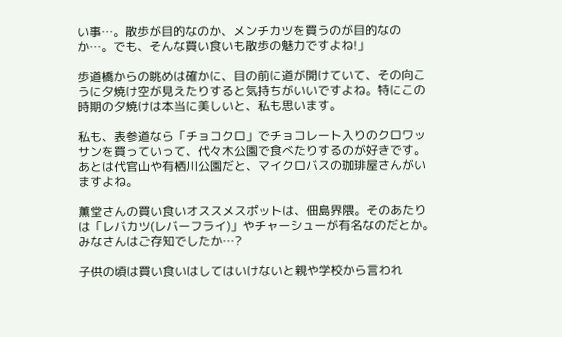い事…。散歩が目的なのか、メンチカツを買うのが目的なのか…。でも、そんな買い食いも散歩の魅力ですよね!」

歩道橋からの眺めは確かに、目の前に道が開けていて、その向こうに夕焼け空が見えたりすると気持ちがいいですよね。特にこの時期の夕焼けは本当に美しいと、私も思います。

私も、表参道なら「チョコクロ」でチョコレート入りのクロワッサンを買っていって、代々木公園で食べたりするのが好きです。あとは代官山や有栖川公園だと、マイクロバスの珈琲屋さんがいますよね。

薫堂さんの買い食いオススメスポットは、佃島界隈。そのあたりは「レバカツ(レバーフライ)」やチャーシューが有名なのだとか。みなさんはご存知でしたか…?

子供の頃は買い食いはしてはいけないと親や学校から言われ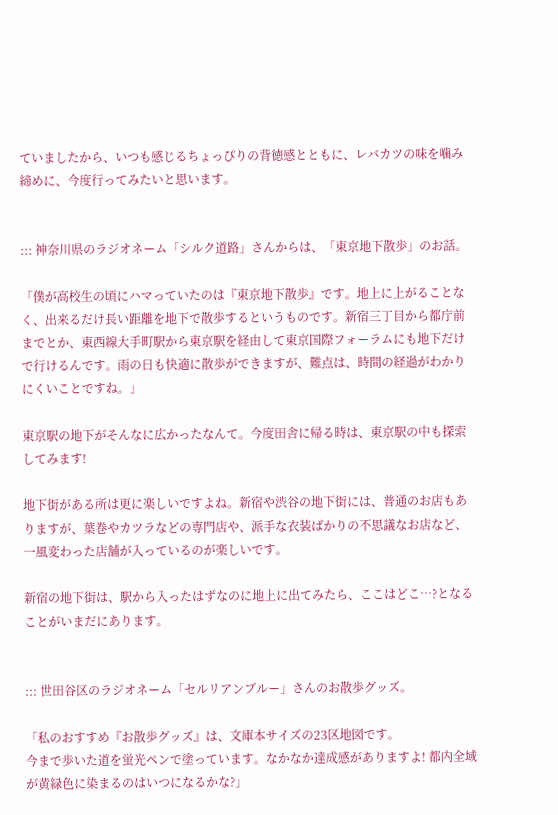ていましたから、いつも感じるちょっぴりの背徳感とともに、レバカツの味を噛み締めに、今度行ってみたいと思います。


::: 神奈川県のラジオネーム「シルク道路」さんからは、「東京地下散歩」のお話。

「僕が高校生の頃にハマっていたのは『東京地下散歩』です。地上に上がることなく、出来るだけ長い距離を地下で散歩するというものです。新宿三丁目から都庁前までとか、東西線大手町駅から東京駅を経由して東京国際フォーラムにも地下だけで行けるんです。雨の日も快適に散歩ができますが、難点は、時間の経過がわかりにくいことですね。」

東京駅の地下がそんなに広かったなんて。今度田舎に帰る時は、東京駅の中も探索してみます!

地下街がある所は更に楽しいですよね。新宿や渋谷の地下街には、普通のお店もありますが、葉巻やカツラなどの専門店や、派手な衣装ばかりの不思議なお店など、一風変わった店舗が入っているのが楽しいです。

新宿の地下街は、駅から入ったはずなのに地上に出てみたら、ここはどこ…?となることがいまだにあります。


::: 世田谷区のラジオネーム「セルリアンブルー」さんのお散歩グッズ。

「私のおすすめ『お散歩グッズ』は、文庫本サイズの23区地図です。
今まで歩いた道を蛍光ペンで塗っています。なかなか達成感がありますよ! 都内全域が黄緑色に染まるのはいつになるかな?」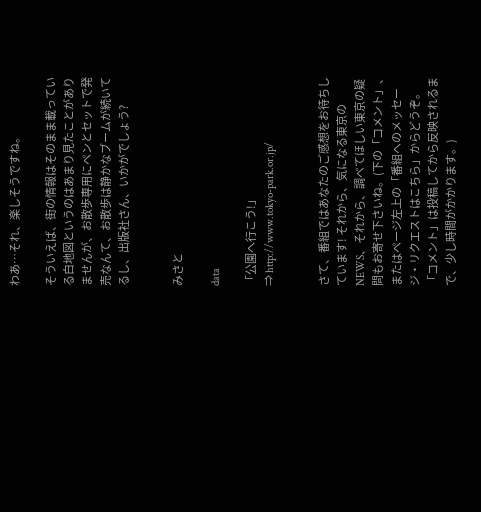わあ…それ、楽しそうですね。

そういえば、街の情報はそのまま載っている白地図というのはあまり見たことがありませんが、お散歩専用にペンとセットで発売なんて、お散歩は静かなブームが続いてるし、出版社さん、いかがでしょう?


みさと

data

「公園へ行こう!」
⇒ http://www.tokyo-park.or.jp/


さて、番組ではあなたのご感想をお待ちしています! それから、気になる東京のNEWS、それから、調べてほしい東京の疑問もお寄せ下さいね。(下の「コメント」、またはページ左上の「番組へのメッセージ・リクエストはこちら」からどうぞ。「コメント」は投稿してから反映されるまで、少し時間がかかります。)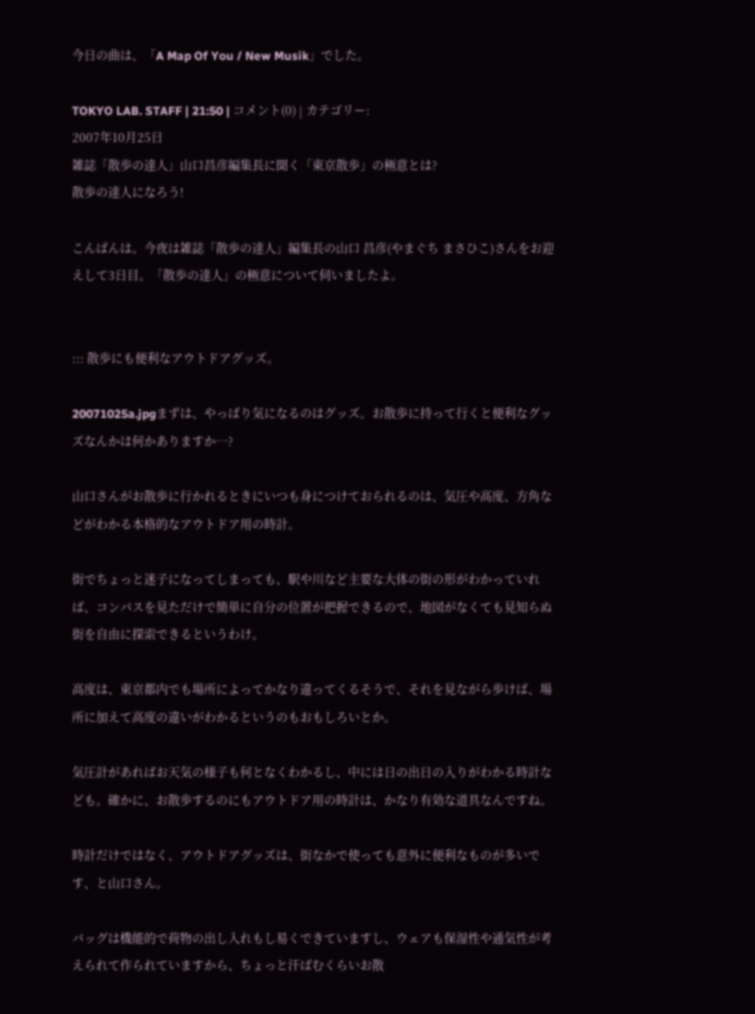今日の曲は、「A Map Of You / New Musik」でした。

TOKYO LAB. STAFF | 21:50 | コメント(0) | カテゴリー:
2007年10月25日
雑誌「散歩の達人」山口昌彦編集長に聞く「東京散歩」の極意とは?
散歩の達人になろう!

こんばんは。今夜は雑誌「散歩の達人」編集長の山口 昌彦(やまぐち まさひこ)さんをお迎えして3日目。「散歩の達人」の極意について伺いましたよ。


::: 散歩にも便利なアウトドアグッズ。

20071025a.jpgまずは、やっぱり気になるのはグッズ。お散歩に持って行くと便利なグッズなんかは何かありますか…?

山口さんがお散歩に行かれるときにいつも身につけておられるのは、気圧や高度、方角などがわかる本格的なアウトドア用の時計。

街でちょっと迷子になってしまっても、駅や川など主要な大体の街の形がわかっていれば、コンパスを見ただけで簡単に自分の位置が把握できるので、地図がなくても見知らぬ街を自由に探索できるというわけ。

高度は、東京都内でも場所によってかなり違ってくるそうで、それを見ながら歩けば、場所に加えて高度の違いがわかるというのもおもしろいとか。

気圧計があればお天気の様子も何となくわかるし、中には日の出日の入りがわかる時計なども。確かに、お散歩するのにもアウトドア用の時計は、かなり有効な道具なんですね。

時計だけではなく、アウトドアグッズは、街なかで使っても意外に便利なものが多いです、と山口さん。

バッグは機能的で荷物の出し入れもし易くできていますし、ウェアも保湿性や通気性が考えられて作られていますから、ちょっと汗ばむくらいお散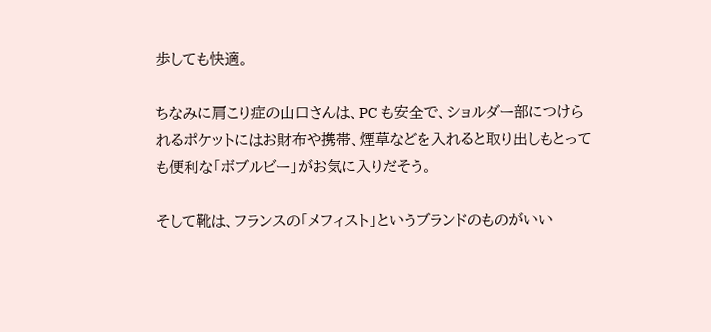歩しても快適。

ちなみに肩こり症の山口さんは、PC も安全で、ショルダー部につけられるポケットにはお財布や携帯、煙草などを入れると取り出しもとっても便利な「ボブルビー」がお気に入りだそう。

そして靴は、フランスの「メフィスト」というブランドのものがいい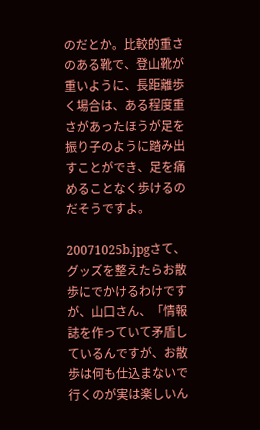のだとか。比較的重さのある靴で、登山靴が重いように、長距離歩く場合は、ある程度重さがあったほうが足を振り子のように踏み出すことができ、足を痛めることなく歩けるのだそうですよ。

20071025b.jpgさて、グッズを整えたらお散歩にでかけるわけですが、山口さん、「情報誌を作っていて矛盾しているんですが、お散歩は何も仕込まないで行くのが実は楽しいん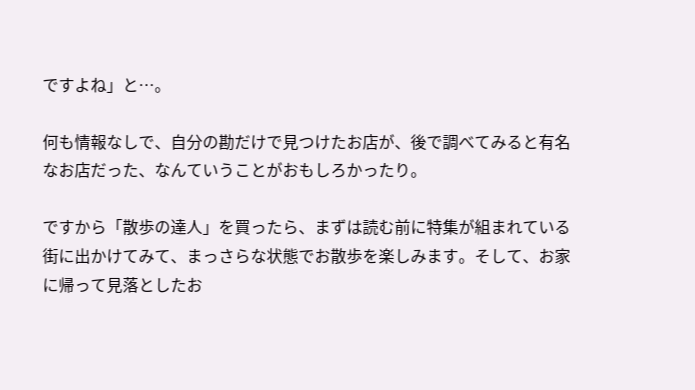ですよね」と…。

何も情報なしで、自分の勘だけで見つけたお店が、後で調べてみると有名なお店だった、なんていうことがおもしろかったり。

ですから「散歩の達人」を買ったら、まずは読む前に特集が組まれている街に出かけてみて、まっさらな状態でお散歩を楽しみます。そして、お家に帰って見落としたお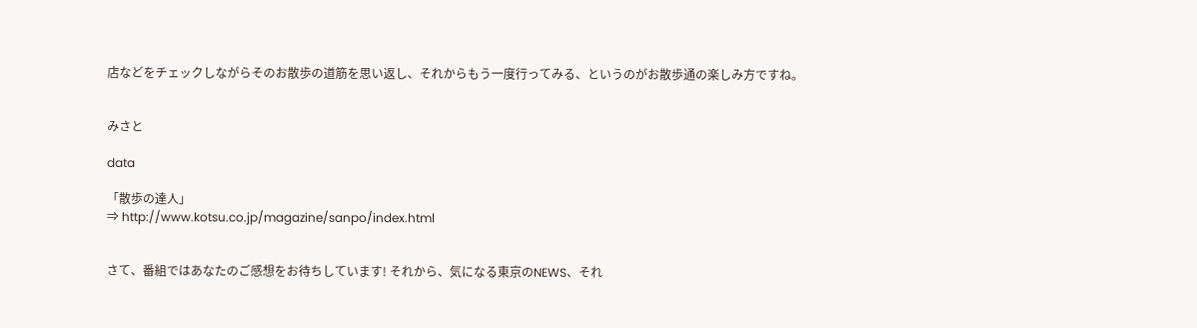店などをチェックしながらそのお散歩の道筋を思い返し、それからもう一度行ってみる、というのがお散歩通の楽しみ方ですね。


みさと

data

「散歩の達人」
⇒ http://www.kotsu.co.jp/magazine/sanpo/index.html


さて、番組ではあなたのご感想をお待ちしています! それから、気になる東京のNEWS、それ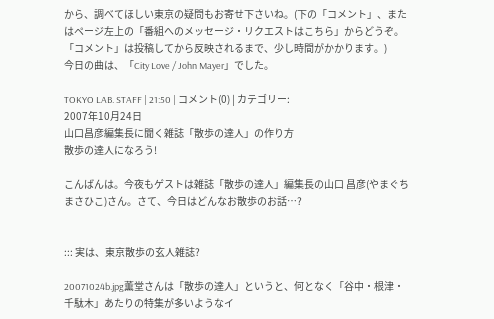から、調べてほしい東京の疑問もお寄せ下さいね。(下の「コメント」、またはページ左上の「番組へのメッセージ・リクエストはこちら」からどうぞ。「コメント」は投稿してから反映されるまで、少し時間がかかります。)
今日の曲は、「City Love / John Mayer」でした。

TOKYO LAB. STAFF | 21:50 | コメント(0) | カテゴリー:
2007年10月24日
山口昌彦編集長に聞く雑誌「散歩の達人」の作り方
散歩の達人になろう!

こんばんは。今夜もゲストは雑誌「散歩の達人」編集長の山口 昌彦(やまぐち まさひこ)さん。さて、今日はどんなお散歩のお話…?


::: 実は、東京散歩の玄人雑誌?

20071024b.jpg薫堂さんは「散歩の達人」というと、何となく「谷中・根津・千駄木」あたりの特集が多いようなイ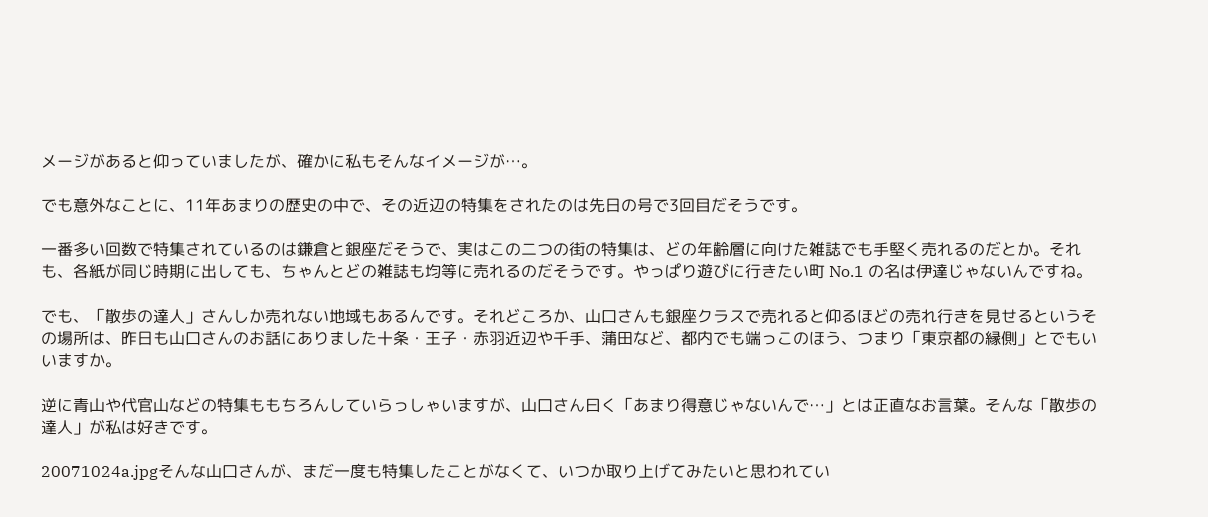メージがあると仰っていましたが、確かに私もそんなイメージが…。

でも意外なことに、11年あまりの歴史の中で、その近辺の特集をされたのは先日の号で3回目だそうです。

一番多い回数で特集されているのは鎌倉と銀座だそうで、実はこの二つの街の特集は、どの年齢層に向けた雑誌でも手堅く売れるのだとか。それも、各紙が同じ時期に出しても、ちゃんとどの雑誌も均等に売れるのだそうです。やっぱり遊びに行きたい町 No.1 の名は伊達じゃないんですね。

でも、「散歩の達人」さんしか売れない地域もあるんです。それどころか、山口さんも銀座クラスで売れると仰るほどの売れ行きを見せるというその場所は、昨日も山口さんのお話にありました十条・王子・赤羽近辺や千手、蒲田など、都内でも端っこのほう、つまり「東京都の縁側」とでもいいますか。

逆に青山や代官山などの特集ももちろんしていらっしゃいますが、山口さん曰く「あまり得意じゃないんで…」とは正直なお言葉。そんな「散歩の達人」が私は好きです。

20071024a.jpgそんな山口さんが、まだ一度も特集したことがなくて、いつか取り上げてみたいと思われてい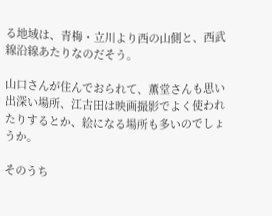る地域は、青梅・立川より西の山側と、西武線沿線あたりなのだそう。

山口さんが住んでおられて、薫堂さんも思い出深い場所、江古田は映画撮影でよく使われたりするとか、絵になる場所も多いのでしょうか。

そのうち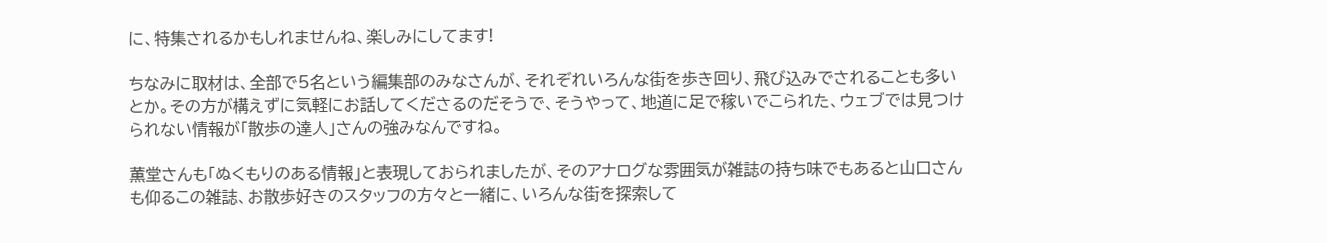に、特集されるかもしれませんね、楽しみにしてます!

ちなみに取材は、全部で5名という編集部のみなさんが、それぞれいろんな街を歩き回り、飛び込みでされることも多いとか。その方が構えずに気軽にお話してくださるのだそうで、そうやって、地道に足で稼いでこられた、ウェブでは見つけられない情報が「散歩の達人」さんの強みなんですね。

薫堂さんも「ぬくもりのある情報」と表現しておられましたが、そのアナログな雰囲気が雑誌の持ち味でもあると山口さんも仰るこの雑誌、お散歩好きのスタッフの方々と一緒に、いろんな街を探索して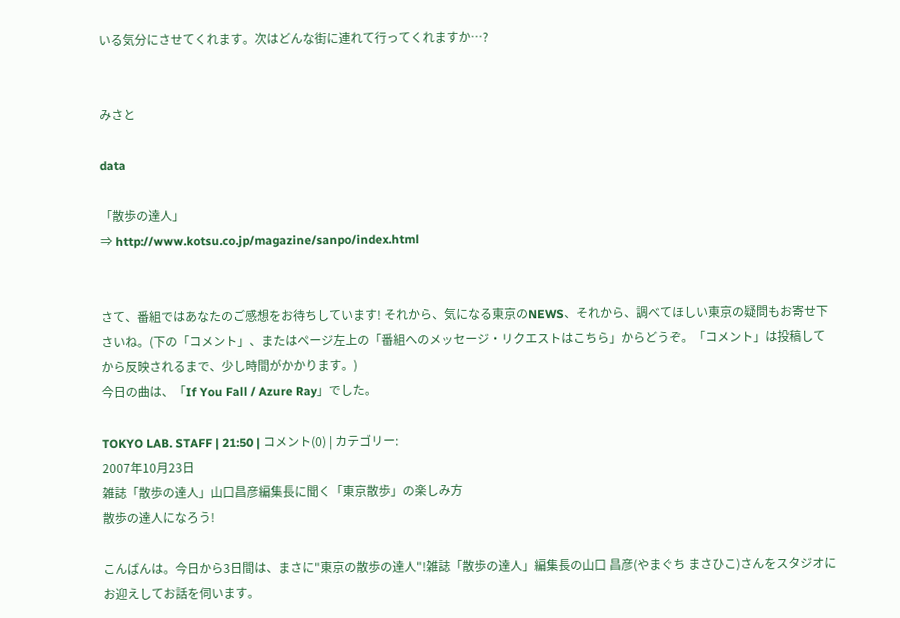いる気分にさせてくれます。次はどんな街に連れて行ってくれますか…?


みさと

data

「散歩の達人」
⇒ http://www.kotsu.co.jp/magazine/sanpo/index.html


さて、番組ではあなたのご感想をお待ちしています! それから、気になる東京のNEWS、それから、調べてほしい東京の疑問もお寄せ下さいね。(下の「コメント」、またはページ左上の「番組へのメッセージ・リクエストはこちら」からどうぞ。「コメント」は投稿してから反映されるまで、少し時間がかかります。)
今日の曲は、「If You Fall / Azure Ray」でした。

TOKYO LAB. STAFF | 21:50 | コメント(0) | カテゴリー:
2007年10月23日
雑誌「散歩の達人」山口昌彦編集長に聞く「東京散歩」の楽しみ方
散歩の達人になろう!

こんばんは。今日から3日間は、まさに"東京の散歩の達人"!雑誌「散歩の達人」編集長の山口 昌彦(やまぐち まさひこ)さんをスタジオにお迎えしてお話を伺います。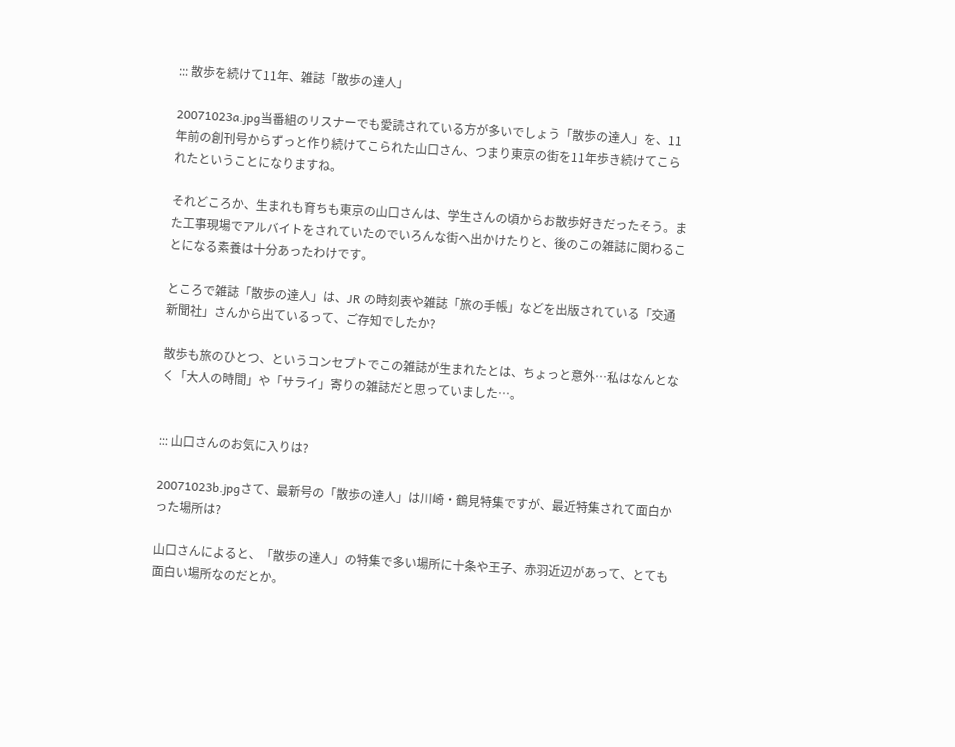::: 散歩を続けて11年、雑誌「散歩の達人」

20071023a.jpg当番組のリスナーでも愛読されている方が多いでしょう「散歩の達人」を、11年前の創刊号からずっと作り続けてこられた山口さん、つまり東京の街を11年歩き続けてこられたということになりますね。

それどころか、生まれも育ちも東京の山口さんは、学生さんの頃からお散歩好きだったそう。また工事現場でアルバイトをされていたのでいろんな街へ出かけたりと、後のこの雑誌に関わることになる素養は十分あったわけです。

ところで雑誌「散歩の達人」は、JR の時刻表や雑誌「旅の手帳」などを出版されている「交通新聞社」さんから出ているって、ご存知でしたか?

散歩も旅のひとつ、というコンセプトでこの雑誌が生まれたとは、ちょっと意外…私はなんとなく「大人の時間」や「サライ」寄りの雑誌だと思っていました…。


::: 山口さんのお気に入りは?

20071023b.jpgさて、最新号の「散歩の達人」は川崎・鶴見特集ですが、最近特集されて面白かった場所は?

山口さんによると、「散歩の達人」の特集で多い場所に十条や王子、赤羽近辺があって、とても面白い場所なのだとか。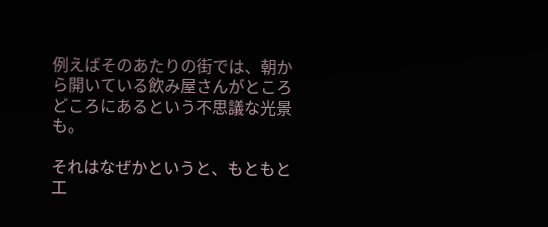例えばそのあたりの街では、朝から開いている飲み屋さんがところどころにあるという不思議な光景も。

それはなぜかというと、もともと工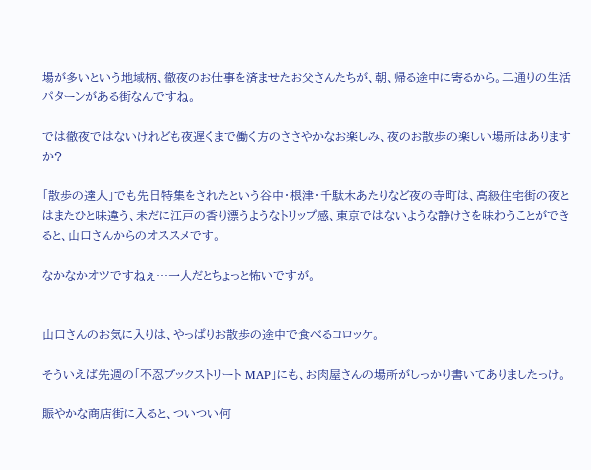場が多いという地域柄、徹夜のお仕事を済ませたお父さんたちが、朝、帰る途中に寄るから。二通りの生活パターンがある街なんですね。

では徹夜ではないけれども夜遅くまで働く方のささやかなお楽しみ、夜のお散歩の楽しい場所はありますか?

「散歩の達人」でも先日特集をされたという谷中・根津・千駄木あたりなど夜の寺町は、高級住宅街の夜とはまたひと味違う、未だに江戸の香り漂うようなトリップ感、東京ではないような静けさを味わうことができると、山口さんからのオススメです。

なかなかオツですねぇ…一人だとちょっと怖いですが。


山口さんのお気に入りは、やっぱりお散歩の途中で食べるコロッケ。

そういえば先週の「不忍ブックストリート MAP」にも、お肉屋さんの場所がしっかり書いてありましたっけ。

賑やかな商店街に入ると、ついつい何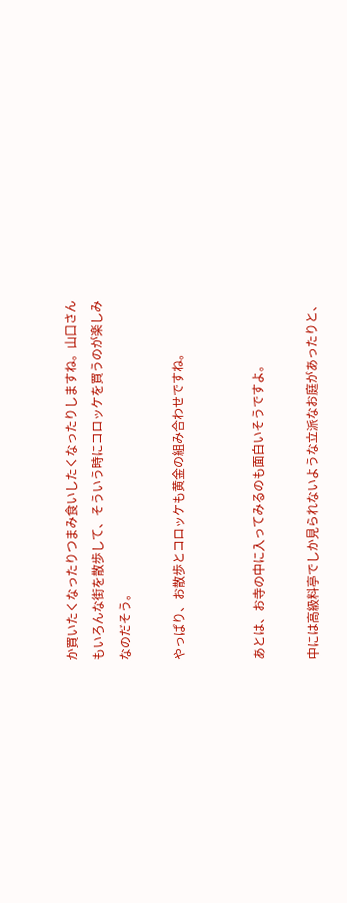か買いたくなったりつまみ食いしたくなったりしますね。山口さんもいろんな街を散歩して、そういう時にコロッケを買うのが楽しみなのだそう。

やっぱり、お散歩とコロッケも黄金の組み合わせですね。


あとは、お寺の中に入ってみるのも面白いそうですよ。

中には高級料亭でしか見られないような立派なお庭があったりと、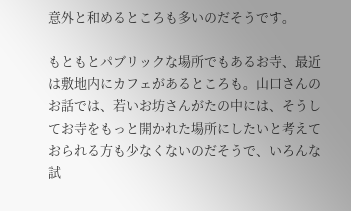意外と和めるところも多いのだそうです。

もともとパブリックな場所でもあるお寺、最近は敷地内にカフェがあるところも。山口さんのお話では、若いお坊さんがたの中には、そうしてお寺をもっと開かれた場所にしたいと考えておられる方も少なくないのだそうで、いろんな試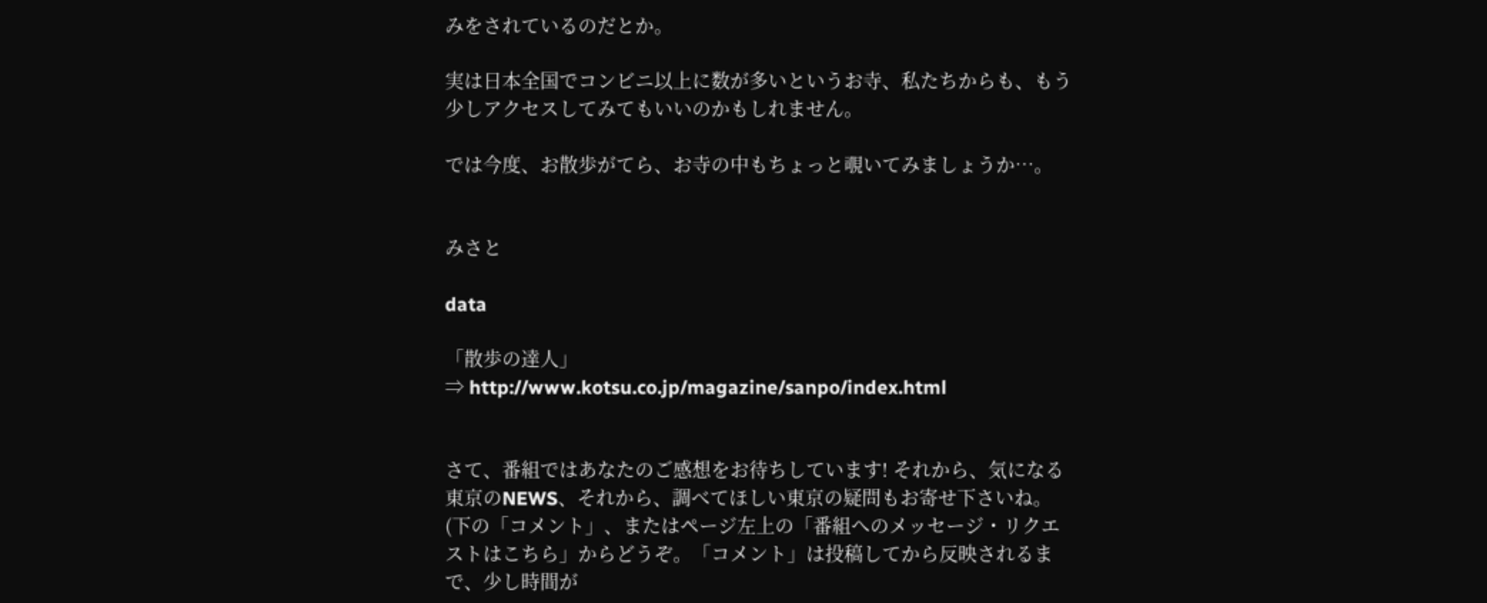みをされているのだとか。

実は日本全国でコンビニ以上に数が多いというお寺、私たちからも、もう少しアクセスしてみてもいいのかもしれません。

では今度、お散歩がてら、お寺の中もちょっと覗いてみましょうか…。


みさと

data

「散歩の達人」
⇒ http://www.kotsu.co.jp/magazine/sanpo/index.html


さて、番組ではあなたのご感想をお待ちしています! それから、気になる東京のNEWS、それから、調べてほしい東京の疑問もお寄せ下さいね。(下の「コメント」、またはページ左上の「番組へのメッセージ・リクエストはこちら」からどうぞ。「コメント」は投稿してから反映されるまで、少し時間が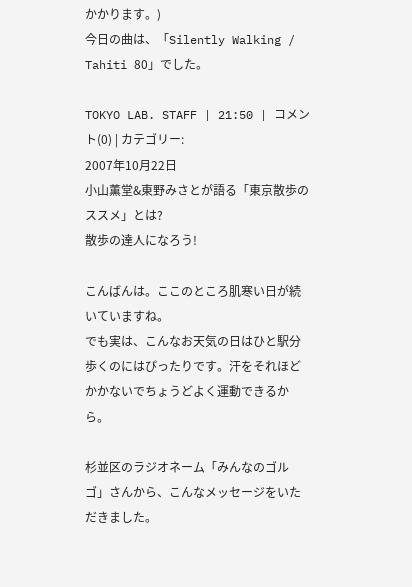かかります。)
今日の曲は、「Silently Walking / Tahiti 80」でした。

TOKYO LAB. STAFF | 21:50 | コメント(0) | カテゴリー:
2007年10月22日
小山薫堂&東野みさとが語る「東京散歩のススメ」とは?
散歩の達人になろう!

こんばんは。ここのところ肌寒い日が続いていますね。
でも実は、こんなお天気の日はひと駅分歩くのにはぴったりです。汗をそれほどかかないでちょうどよく運動できるから。

杉並区のラジオネーム「みんなのゴルゴ」さんから、こんなメッセージをいただきました。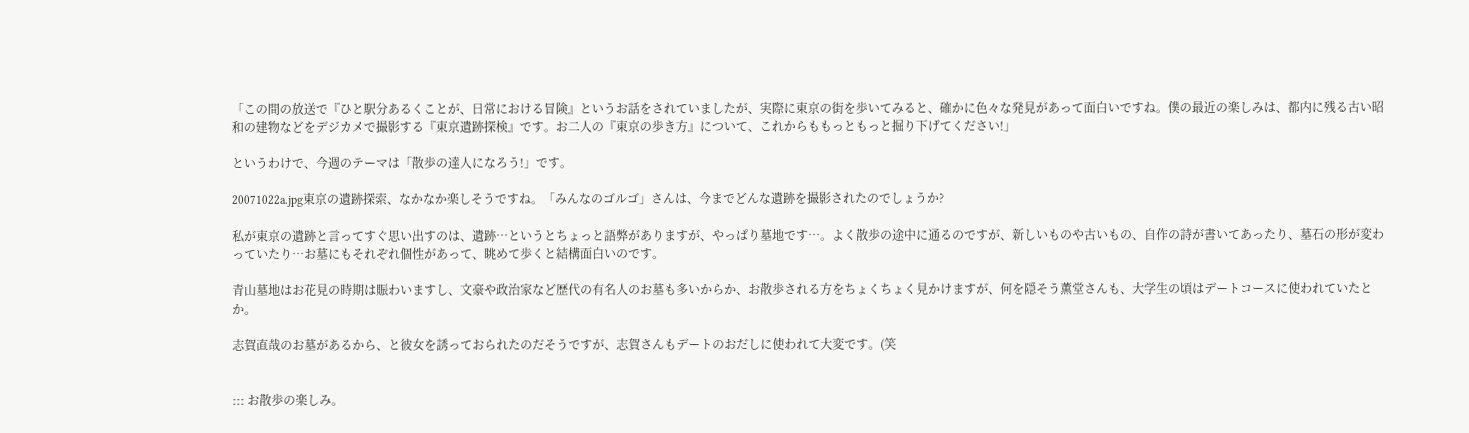「この間の放送で『ひと駅分あるくことが、日常における冒険』というお話をされていましたが、実際に東京の街を歩いてみると、確かに色々な発見があって面白いですね。僕の最近の楽しみは、都内に残る古い昭和の建物などをデジカメで撮影する『東京遺跡探検』です。お二人の『東京の歩き方』について、これからももっともっと掘り下げてください!」

というわけで、今週のテーマは「散歩の達人になろう!」です。

20071022a.jpg東京の遺跡探索、なかなか楽しそうですね。「みんなのゴルゴ」さんは、今までどんな遺跡を撮影されたのでしょうか?

私が東京の遺跡と言ってすぐ思い出すのは、遺跡…というとちょっと語弊がありますが、やっぱり墓地です…。よく散歩の途中に通るのですが、新しいものや古いもの、自作の詩が書いてあったり、墓石の形が変わっていたり…お墓にもそれぞれ個性があって、眺めて歩くと結構面白いのです。

青山墓地はお花見の時期は賑わいますし、文豪や政治家など歴代の有名人のお墓も多いからか、お散歩される方をちょくちょく見かけますが、何を隠そう薫堂さんも、大学生の頃はデートコースに使われていたとか。

志賀直哉のお墓があるから、と彼女を誘っておられたのだそうですが、志賀さんもデートのおだしに使われて大変です。(笑


::: お散歩の楽しみ。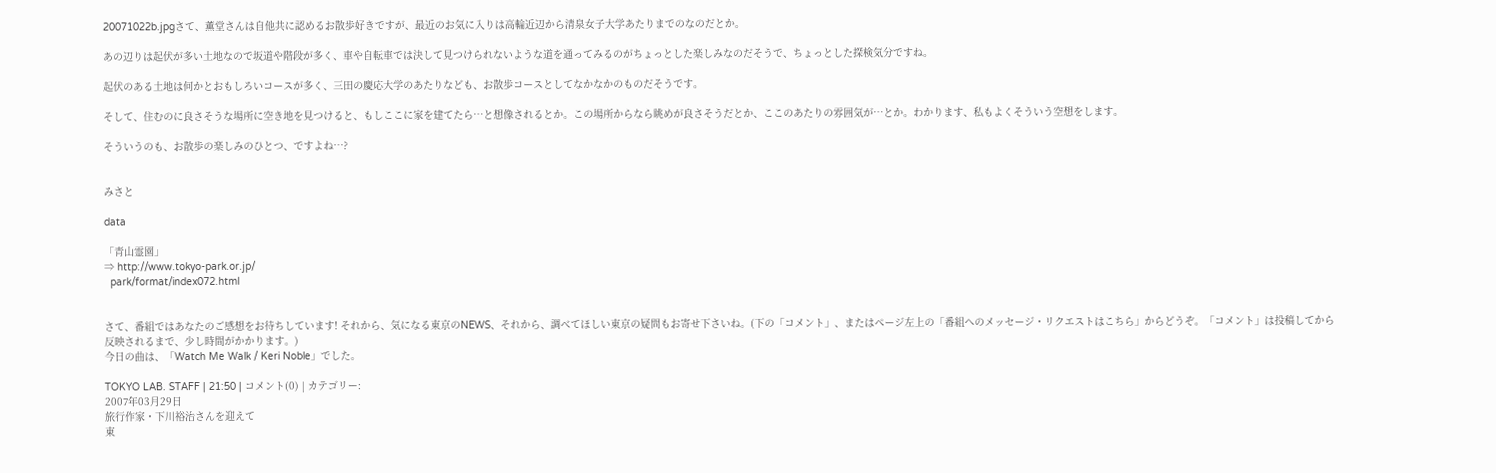20071022b.jpgさて、薫堂さんは自他共に認めるお散歩好きですが、最近のお気に入りは高輪近辺から清泉女子大学あたりまでのなのだとか。

あの辺りは起伏が多い土地なので坂道や階段が多く、車や自転車では決して見つけられないような道を通ってみるのがちょっとした楽しみなのだそうで、ちょっとした探検気分ですね。

起伏のある土地は何かとおもしろいコースが多く、三田の慶応大学のあたりなども、お散歩コースとしてなかなかのものだそうです。

そして、住むのに良さそうな場所に空き地を見つけると、もしここに家を建てたら…と想像されるとか。この場所からなら眺めが良さそうだとか、ここのあたりの雰囲気が…とか。わかります、私もよくそういう空想をします。

そういうのも、お散歩の楽しみのひとつ、ですよね…?


みさと

data

「青山霊園」
⇒ http://www.tokyo-park.or.jp/
  park/format/index072.html


さて、番組ではあなたのご感想をお待ちしています! それから、気になる東京のNEWS、それから、調べてほしい東京の疑問もお寄せ下さいね。(下の「コメント」、またはページ左上の「番組へのメッセージ・リクエストはこちら」からどうぞ。「コメント」は投稿してから反映されるまで、少し時間がかかります。)
今日の曲は、「Watch Me Walk / Keri Noble」でした。

TOKYO LAB. STAFF | 21:50 | コメント(0) | カテゴリー:
2007年03月29日
旅行作家・下川裕治さんを迎えて
東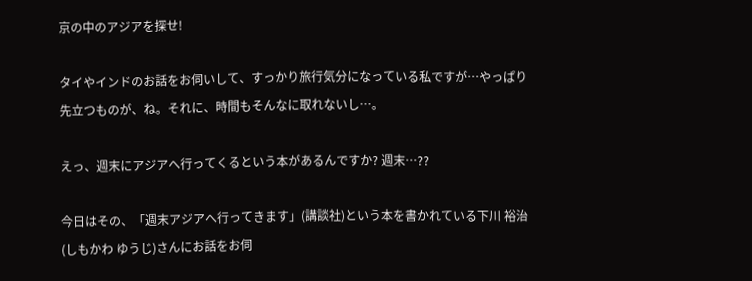京の中のアジアを探せ!

タイやインドのお話をお伺いして、すっかり旅行気分になっている私ですが…やっぱり先立つものが、ね。それに、時間もそんなに取れないし…。

えっ、週末にアジアへ行ってくるという本があるんですか? 週末…??

今日はその、「週末アジアへ行ってきます」(講談社)という本を書かれている下川 裕治(しもかわ ゆうじ)さんにお話をお伺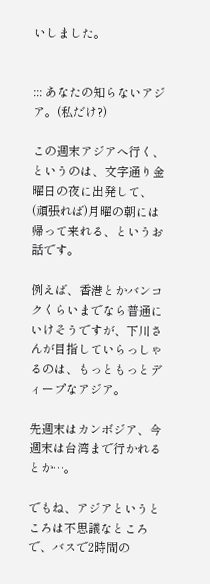いしました。


::: あなたの知らないアジア。(私だけ?)

この週末アジアへ行く、というのは、文字通り金曜日の夜に出発して、(頑張れば)月曜の朝には帰って来れる、というお話です。

例えば、香港とかバンコクくらいまでなら普通にいけそうですが、下川さんが目指していらっしゃるのは、もっともっとディープなアジア。

先週末はカンボジア、今週末は台湾まで行かれるとか…。

でもね、アジアというところは不思議なところで、バスで2時間の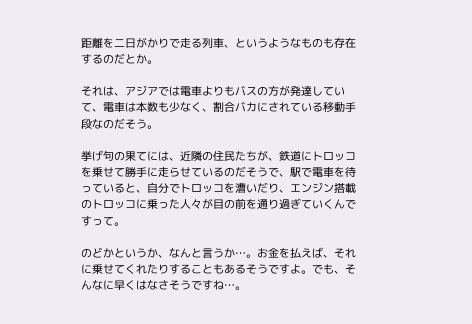距離を二日がかりで走る列車、というようなものも存在するのだとか。

それは、アジアでは電車よりもバスの方が発達していて、電車は本数も少なく、割合バカにされている移動手段なのだそう。

挙げ句の果てには、近隣の住民たちが、鉄道にトロッコを乗せて勝手に走らせているのだそうで、駅で電車を待っていると、自分でトロッコを漕いだり、エンジン搭載のトロッコに乗った人々が目の前を通り過ぎていくんですって。

のどかというか、なんと言うか…。お金を払えば、それに乗せてくれたりすることもあるそうですよ。でも、そんなに早くはなさそうですね…。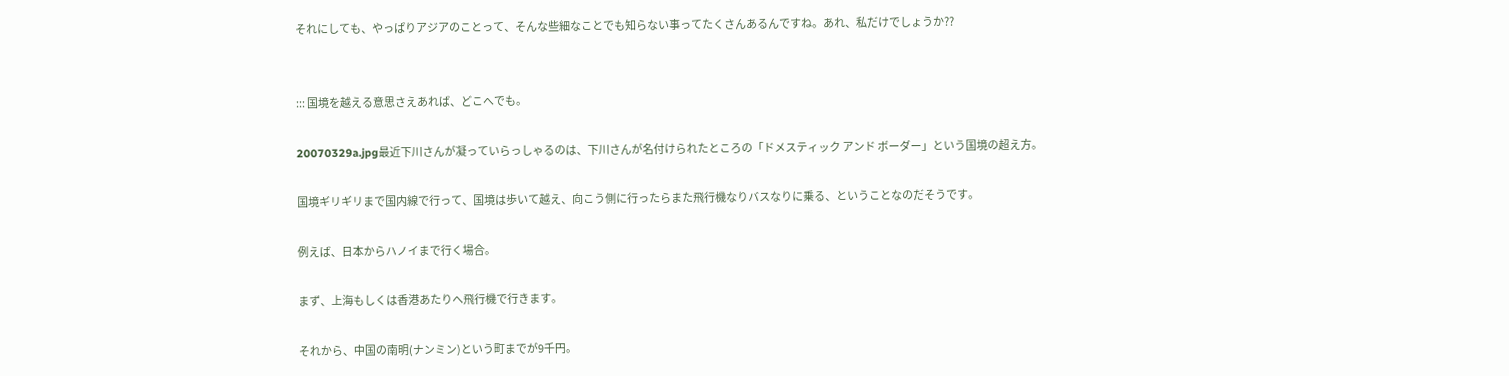それにしても、やっぱりアジアのことって、そんな些細なことでも知らない事ってたくさんあるんですね。あれ、私だけでしょうか??


::: 国境を越える意思さえあれば、どこへでも。

20070329a.jpg最近下川さんが凝っていらっしゃるのは、下川さんが名付けられたところの「ドメスティック アンド ボーダー」という国境の超え方。

国境ギリギリまで国内線で行って、国境は歩いて越え、向こう側に行ったらまた飛行機なりバスなりに乗る、ということなのだそうです。

例えば、日本からハノイまで行く場合。

まず、上海もしくは香港あたりへ飛行機で行きます。

それから、中国の南明(ナンミン)という町までが9千円。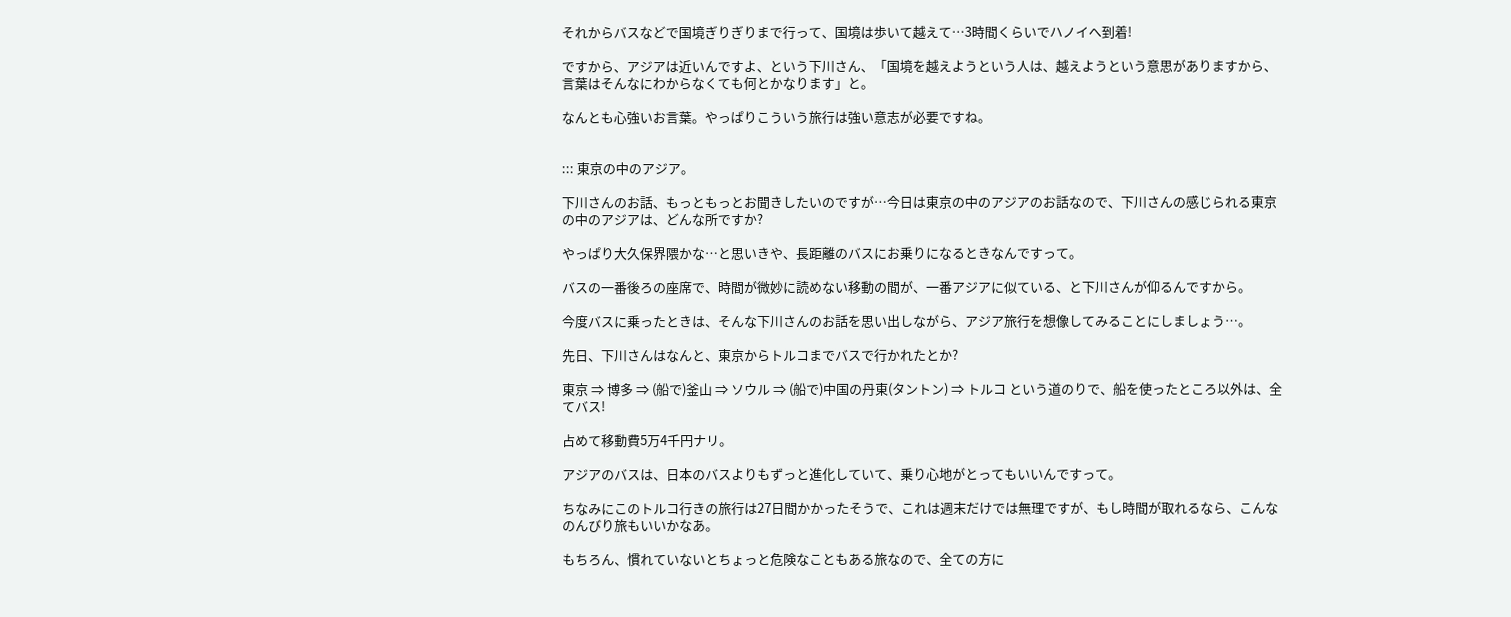それからバスなどで国境ぎりぎりまで行って、国境は歩いて越えて…3時間くらいでハノイへ到着!

ですから、アジアは近いんですよ、という下川さん、「国境を越えようという人は、越えようという意思がありますから、言葉はそんなにわからなくても何とかなります」と。

なんとも心強いお言葉。やっぱりこういう旅行は強い意志が必要ですね。


::: 東京の中のアジア。

下川さんのお話、もっともっとお聞きしたいのですが…今日は東京の中のアジアのお話なので、下川さんの感じられる東京の中のアジアは、どんな所ですか?

やっぱり大久保界隈かな…と思いきや、長距離のバスにお乗りになるときなんですって。

バスの一番後ろの座席で、時間が微妙に読めない移動の間が、一番アジアに似ている、と下川さんが仰るんですから。

今度バスに乗ったときは、そんな下川さんのお話を思い出しながら、アジア旅行を想像してみることにしましょう…。

先日、下川さんはなんと、東京からトルコまでバスで行かれたとか?

東京 ⇒ 博多 ⇒ (船で)釜山 ⇒ ソウル ⇒ (船で)中国の丹東(タントン) ⇒ トルコ という道のりで、船を使ったところ以外は、全てバス!

占めて移動費5万4千円ナリ。

アジアのバスは、日本のバスよりもずっと進化していて、乗り心地がとってもいいんですって。

ちなみにこのトルコ行きの旅行は27日間かかったそうで、これは週末だけでは無理ですが、もし時間が取れるなら、こんなのんびり旅もいいかなあ。

もちろん、慣れていないとちょっと危険なこともある旅なので、全ての方に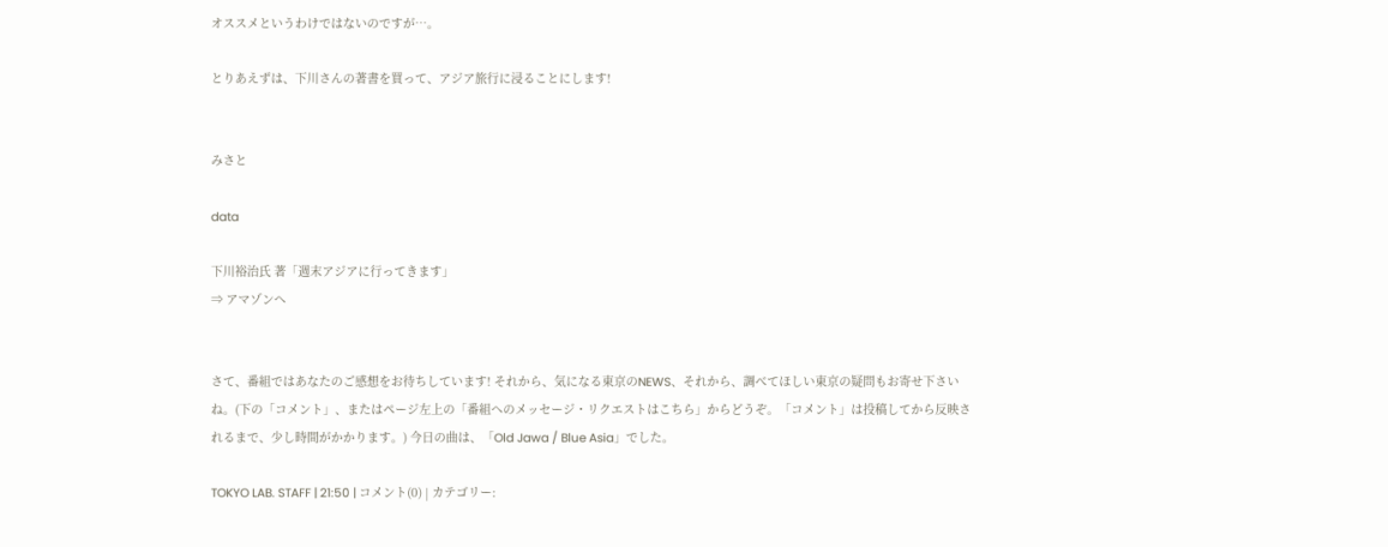オススメというわけではないのですが…。

とりあえずは、下川さんの著書を買って、アジア旅行に浸ることにします!


みさと

data

下川裕治氏 著「週末アジアに行ってきます」
⇒ アマゾンへ


さて、番組ではあなたのご感想をお待ちしています! それから、気になる東京のNEWS、それから、調べてほしい東京の疑問もお寄せ下さいね。(下の「コメント」、またはページ左上の「番組へのメッセージ・リクエストはこちら」からどうぞ。「コメント」は投稿してから反映されるまで、少し時間がかかります。) 今日の曲は、「Old Jawa / Blue Asia」でした。

TOKYO LAB. STAFF | 21:50 | コメント(0) | カテゴリー: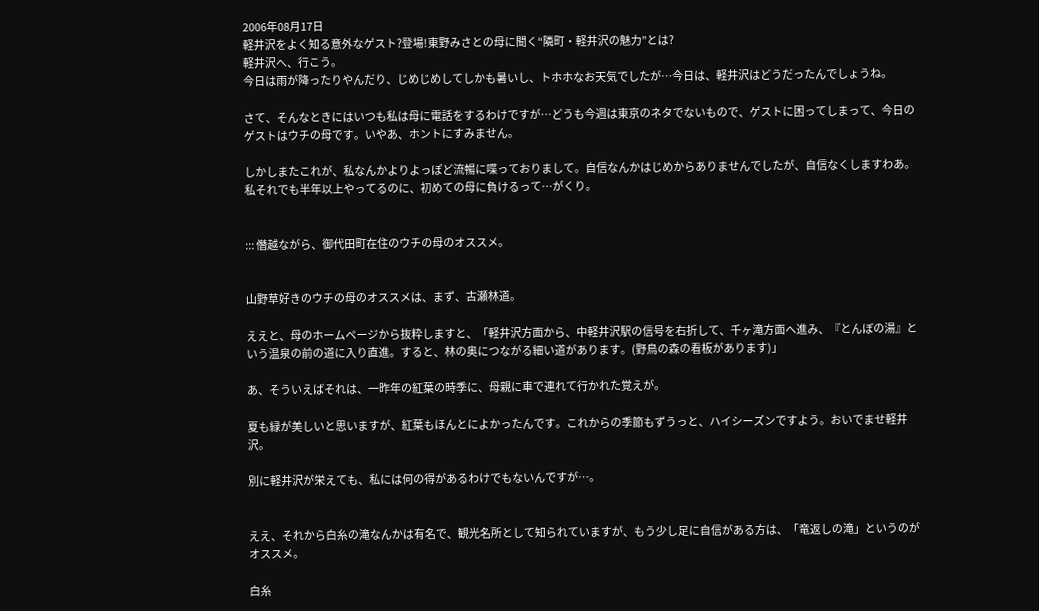2006年08月17日
軽井沢をよく知る意外なゲスト?登場!東野みさとの母に聞く“隣町・軽井沢の魅力”とは?
軽井沢へ、行こう。
今日は雨が降ったりやんだり、じめじめしてしかも暑いし、トホホなお天気でしたが…今日は、軽井沢はどうだったんでしょうね。

さて、そんなときにはいつも私は母に電話をするわけですが…どうも今週は東京のネタでないもので、ゲストに困ってしまって、今日のゲストはウチの母です。いやあ、ホントにすみません。

しかしまたこれが、私なんかよりよっぽど流暢に喋っておりまして。自信なんかはじめからありませんでしたが、自信なくしますわあ。私それでも半年以上やってるのに、初めての母に負けるって…がくり。


::: 僭越ながら、御代田町在住のウチの母のオススメ。


山野草好きのウチの母のオススメは、まず、古瀬林道。

ええと、母のホームページから抜粋しますと、「軽井沢方面から、中軽井沢駅の信号を右折して、千ヶ滝方面へ進み、『とんぼの湯』という温泉の前の道に入り直進。すると、林の奥につながる細い道があります。(野鳥の森の看板があります)」

あ、そういえばそれは、一昨年の紅葉の時季に、母親に車で連れて行かれた覚えが。

夏も緑が美しいと思いますが、紅葉もほんとによかったんです。これからの季節もずうっと、ハイシーズンですよう。おいでませ軽井沢。

別に軽井沢が栄えても、私には何の得があるわけでもないんですが…。


ええ、それから白糸の滝なんかは有名で、観光名所として知られていますが、もう少し足に自信がある方は、「竜返しの滝」というのがオススメ。

白糸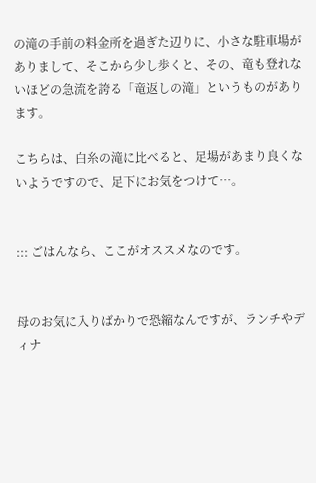の滝の手前の料金所を過ぎた辺りに、小さな駐車場がありまして、そこから少し歩くと、その、竜も登れないほどの急流を誇る「竜返しの滝」というものがあります。

こちらは、白糸の滝に比べると、足場があまり良くないようですので、足下にお気をつけて…。


::: ごはんなら、ここがオススメなのです。


母のお気に入りばかりで恐縮なんですが、ランチやディナ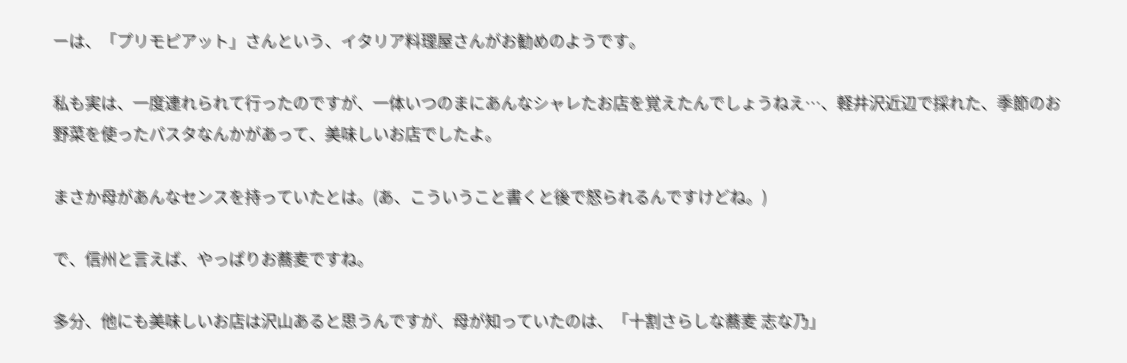ーは、「プリモピアット」さんという、イタリア料理屋さんがお勧めのようです。

私も実は、一度連れられて行ったのですが、一体いつのまにあんなシャレたお店を覚えたんでしょうねえ…、軽井沢近辺で採れた、季節のお野菜を使ったパスタなんかがあって、美味しいお店でしたよ。

まさか母があんなセンスを持っていたとは。(あ、こういうこと書くと後で怒られるんですけどね。)

で、信州と言えば、やっぱりお蕎麦ですね。

多分、他にも美味しいお店は沢山あると思うんですが、母が知っていたのは、「十割さらしな蕎麦 志な乃」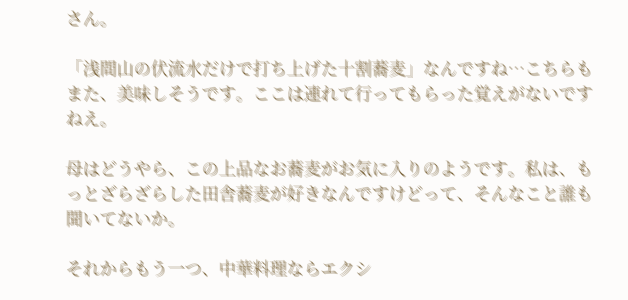さん。

「浅間山の伏流水だけで打ち上げた十割蕎麦」なんですね…こちらもまた、美味しそうです。ここは連れて行ってもらった覚えがないですねえ。

母はどうやら、この上品なお蕎麦がお気に入りのようです。私は、もっとざらざらした田舎蕎麦が好きなんですけどって、そんなこと誰も聞いてないか。

それからもう一つ、中華料理ならエクシ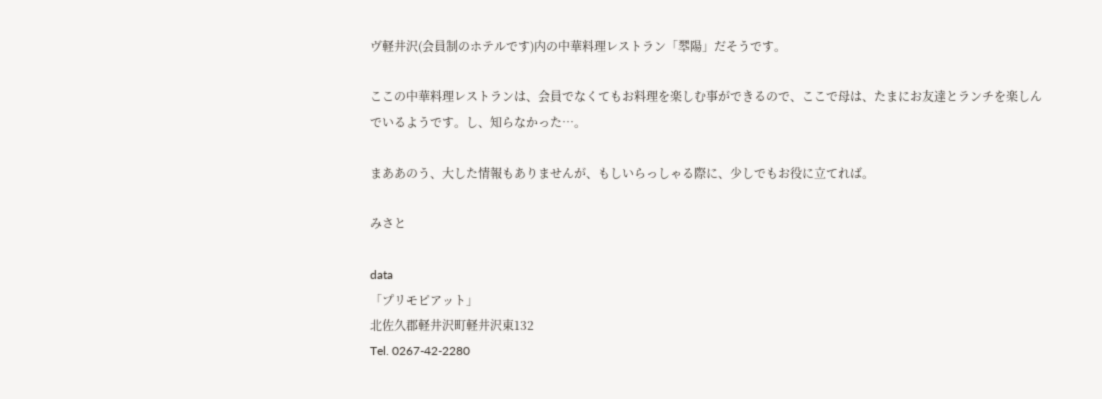ヴ軽井沢(会員制のホテルです)内の中華料理レストラン「翆陽」だそうです。

ここの中華料理レストランは、会員でなくてもお料理を楽しむ事ができるので、ここで母は、たまにお友達とランチを楽しんでいるようです。し、知らなかった…。

まああのう、大した情報もありませんが、もしいらっしゃる際に、少しでもお役に立てれば。

みさと

data
「プリモピアット」
北佐久郡軽井沢町軽井沢東132
Tel. 0267-42-2280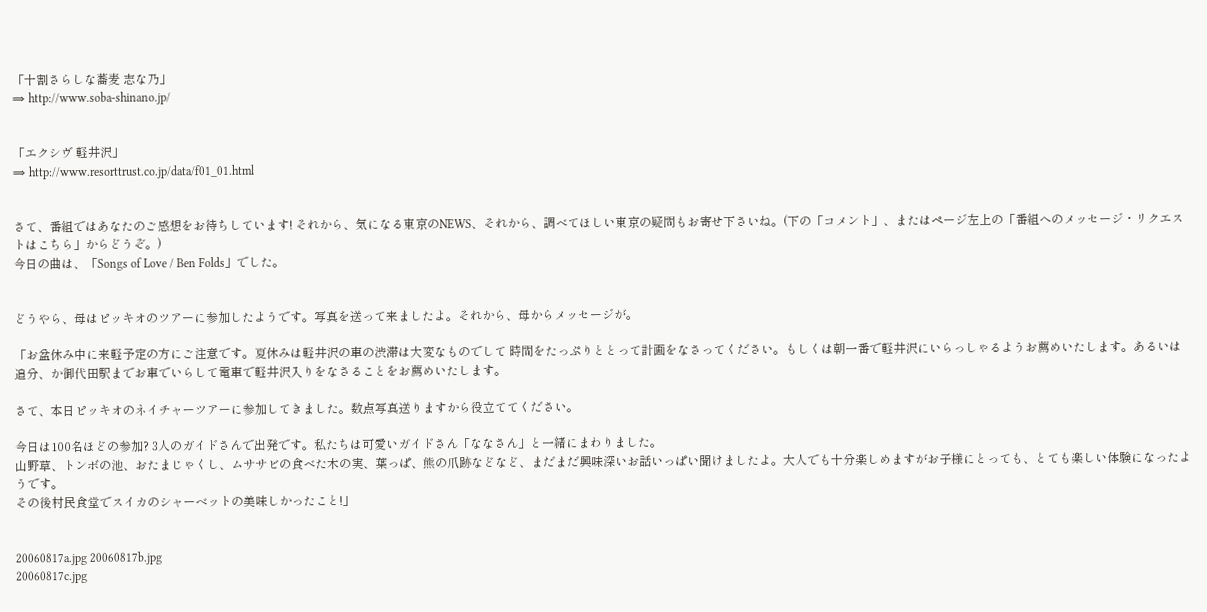「十割さらしな蕎麦 志な乃」
⇒ http://www.soba-shinano.jp/


「エクシヴ 軽井沢」
⇒ http://www.resorttrust.co.jp/data/f01_01.html


さて、番組ではあなたのご感想をお待ちしています! それから、気になる東京のNEWS、それから、調べてほしい東京の疑問もお寄せ下さいね。(下の「コメント」、またはページ左上の「番組へのメッセージ・リクエストはこちら」からどうぞ。)
今日の曲は、「Songs of Love / Ben Folds」でした。


どうやら、母はピッキオのツアーに参加したようです。写真を送って来ましたよ。それから、母からメッセージが。

「お盆休み中に来軽予定の方にご注意です。夏休みは軽井沢の車の渋滞は大変なものでして 時間をたっぷりととって計画をなさってください。もしくは朝一番で軽井沢にいらっしゃるようお薦めいたします。あるいは追分、か御代田駅までお車でいらして電車で軽井沢入りをなさることをお薦めいたします。

さて、本日ピッキオのネイチャーツアーに参加してきました。数点写真送りますから役立ててください。

今日は100名ほどの参加? 3人のガイドさんで出発です。私たちは可愛いガイドさん「ななさん」と一緒にまわりました。
山野草、トンボの池、おたまじゃくし、ムササビの食べた木の実、葉っぱ、熊の爪跡などなど、まだまだ興味深いお話いっぱい聞けましたよ。大人でも十分楽しめますがお子様にとっても、とても楽しい体験になったようです。
その後村民食堂でスイカのシャーベットの美味しかったこと!」


20060817a.jpg 20060817b.jpg
20060817c.jpg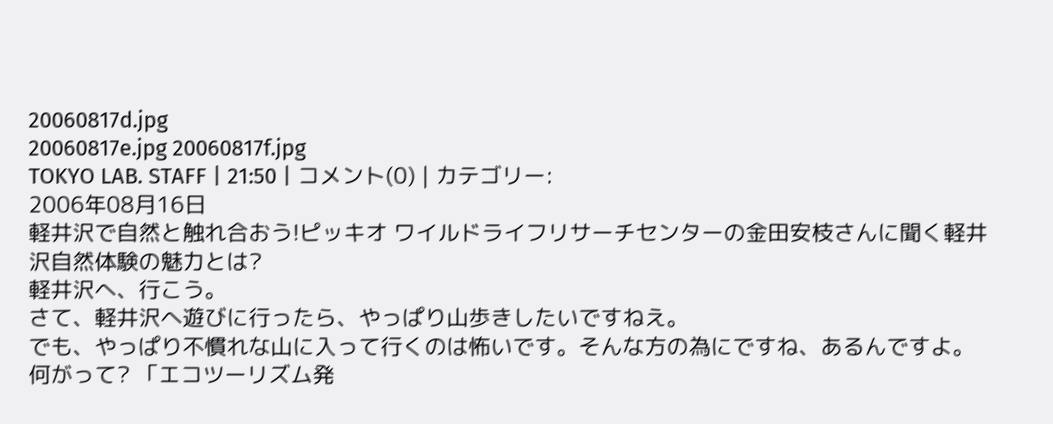20060817d.jpg
20060817e.jpg 20060817f.jpg
TOKYO LAB. STAFF | 21:50 | コメント(0) | カテゴリー:
2006年08月16日
軽井沢で自然と触れ合おう!ピッキオ ワイルドライフリサーチセンターの金田安枝さんに聞く軽井沢自然体験の魅力とは?
軽井沢へ、行こう。
さて、軽井沢へ遊びに行ったら、やっぱり山歩きしたいですねえ。
でも、やっぱり不慣れな山に入って行くのは怖いです。そんな方の為にですね、あるんですよ。何がって? 「エコツーリズム発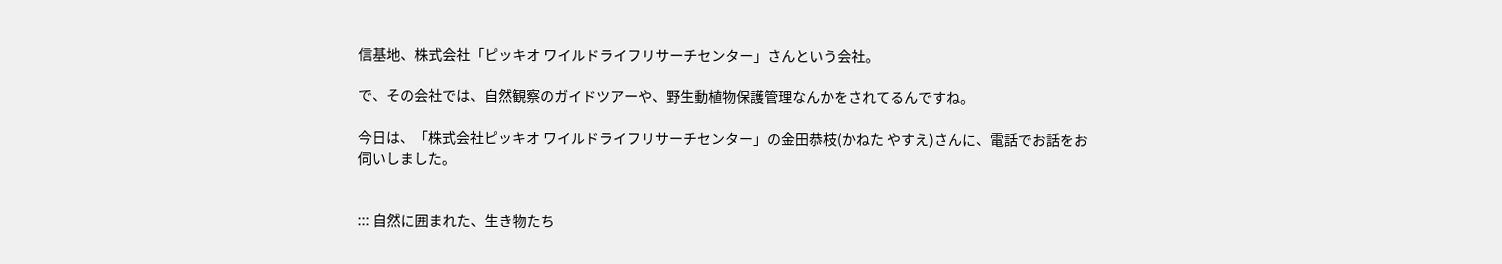信基地、株式会社「ピッキオ ワイルドライフリサーチセンター」さんという会社。

で、その会社では、自然観察のガイドツアーや、野生動植物保護管理なんかをされてるんですね。

今日は、「株式会社ピッキオ ワイルドライフリサーチセンター」の金田恭枝(かねた やすえ)さんに、電話でお話をお伺いしました。


::: 自然に囲まれた、生き物たち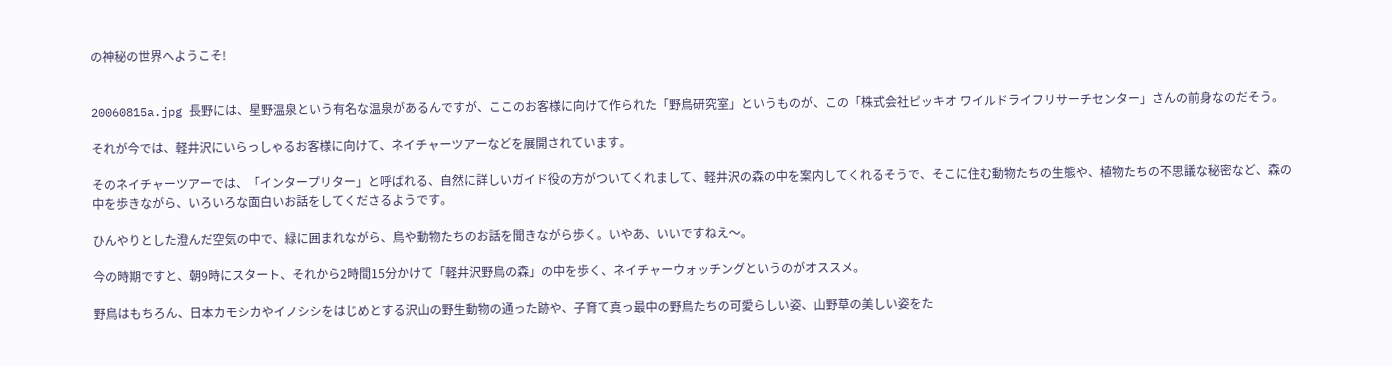の神秘の世界へようこそ!


20060815a.jpg 長野には、星野温泉という有名な温泉があるんですが、ここのお客様に向けて作られた「野鳥研究室」というものが、この「株式会社ピッキオ ワイルドライフリサーチセンター」さんの前身なのだそう。

それが今では、軽井沢にいらっしゃるお客様に向けて、ネイチャーツアーなどを展開されています。

そのネイチャーツアーでは、「インタープリター」と呼ばれる、自然に詳しいガイド役の方がついてくれまして、軽井沢の森の中を案内してくれるそうで、そこに住む動物たちの生態や、植物たちの不思議な秘密など、森の中を歩きながら、いろいろな面白いお話をしてくださるようです。

ひんやりとした澄んだ空気の中で、緑に囲まれながら、鳥や動物たちのお話を聞きながら歩く。いやあ、いいですねえ〜。

今の時期ですと、朝9時にスタート、それから2時間15分かけて「軽井沢野鳥の森」の中を歩く、ネイチャーウォッチングというのがオススメ。

野鳥はもちろん、日本カモシカやイノシシをはじめとする沢山の野生動物の通った跡や、子育て真っ最中の野鳥たちの可愛らしい姿、山野草の美しい姿をた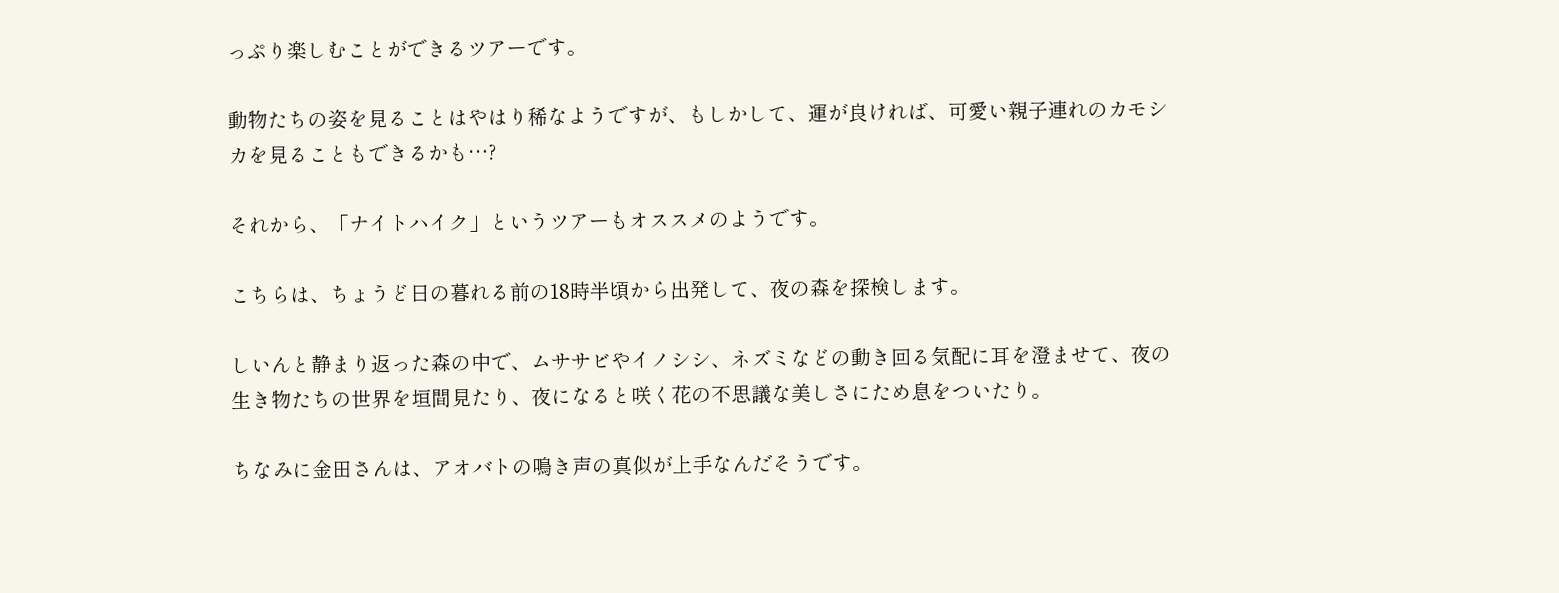っぷり楽しむことができるツアーです。

動物たちの姿を見ることはやはり稀なようですが、もしかして、運が良ければ、可愛い親子連れのカモシカを見ることもできるかも…?

それから、「ナイトハイク」というツアーもオススメのようです。

こちらは、ちょうど日の暮れる前の18時半頃から出発して、夜の森を探検します。

しいんと静まり返った森の中で、ムササビやイノシシ、ネズミなどの動き回る気配に耳を澄ませて、夜の生き物たちの世界を垣間見たり、夜になると咲く花の不思議な美しさにため息をついたり。

ちなみに金田さんは、アオバトの鳴き声の真似が上手なんだそうです。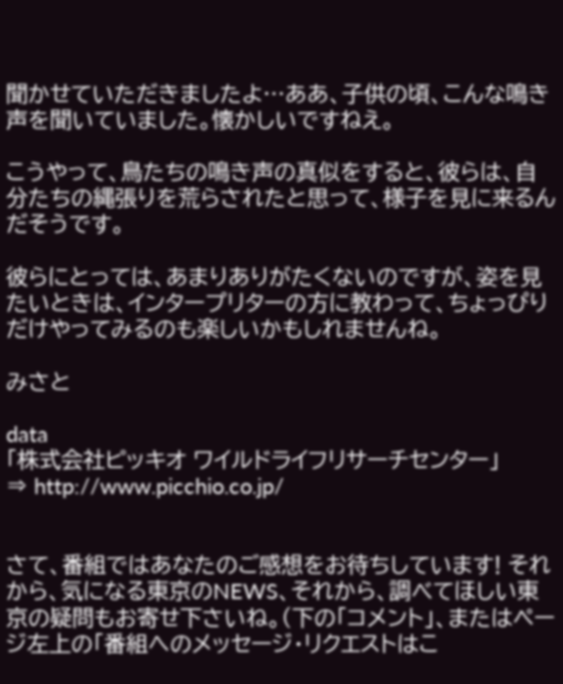聞かせていただきましたよ…ああ、子供の頃、こんな鳴き声を聞いていました。懐かしいですねえ。

こうやって、鳥たちの鳴き声の真似をすると、彼らは、自分たちの縄張りを荒らされたと思って、様子を見に来るんだそうです。

彼らにとっては、あまりありがたくないのですが、姿を見たいときは、インタープリターの方に教わって、ちょっぴりだけやってみるのも楽しいかもしれませんね。

みさと

data
「株式会社ピッキオ ワイルドライフリサーチセンター」
⇒ http://www.picchio.co.jp/


さて、番組ではあなたのご感想をお待ちしています! それから、気になる東京のNEWS、それから、調べてほしい東京の疑問もお寄せ下さいね。(下の「コメント」、またはページ左上の「番組へのメッセージ・リクエストはこ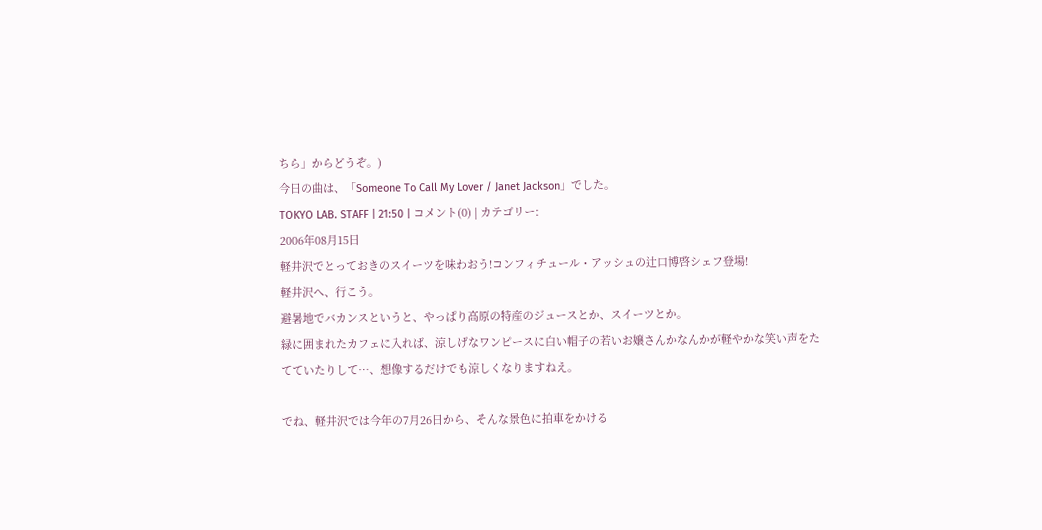ちら」からどうぞ。)
今日の曲は、「Someone To Call My Lover / Janet Jackson」でした。
TOKYO LAB. STAFF | 21:50 | コメント(0) | カテゴリー:
2006年08月15日
軽井沢でとっておきのスイーツを味わおう!コンフィチュール・アッシュの辻口博啓シェフ登場!
軽井沢へ、行こう。
避暑地でバカンスというと、やっぱり高原の特産のジュースとか、スイーツとか。
緑に囲まれたカフェに入れば、涼しげなワンピースに白い帽子の若いお嬢さんかなんかが軽やかな笑い声をたてていたりして…、想像するだけでも涼しくなりますねえ。

でね、軽井沢では今年の7月26日から、そんな景色に拍車をかける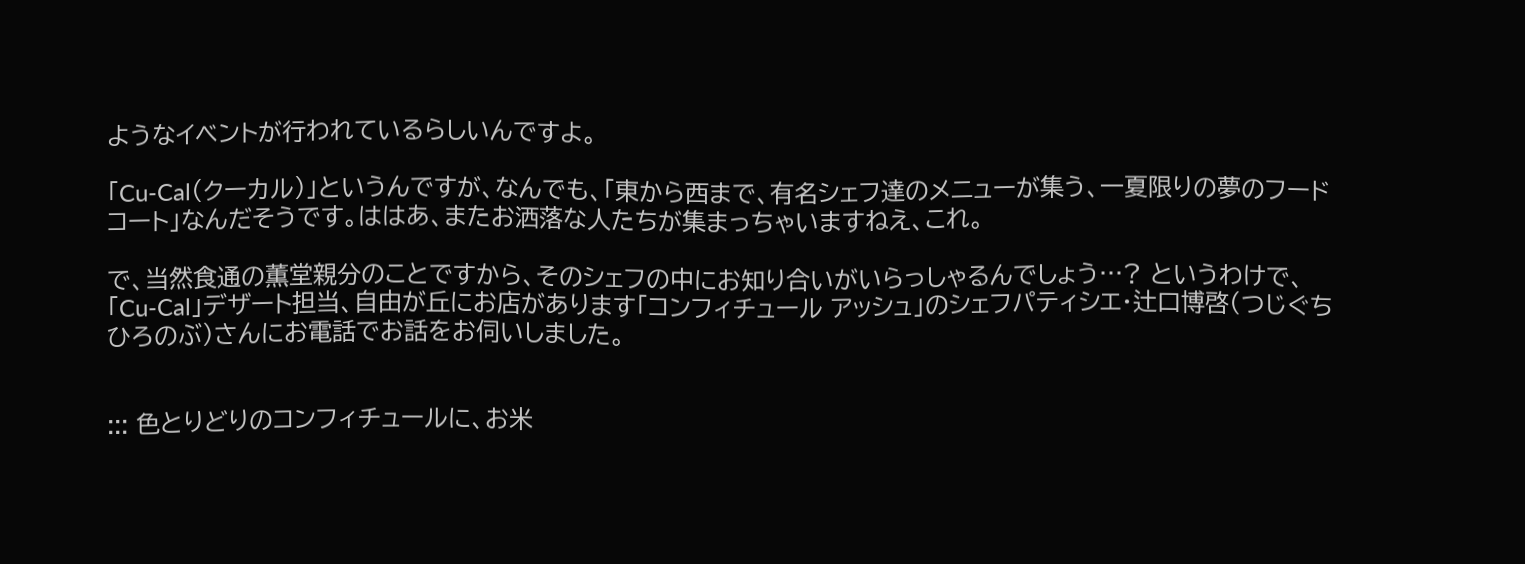ようなイベントが行われているらしいんですよ。

「Cu-Cal(クーカル)」というんですが、なんでも、「東から西まで、有名シェフ達のメニューが集う、一夏限りの夢のフードコート」なんだそうです。ははあ、またお洒落な人たちが集まっちゃいますねえ、これ。

で、当然食通の薫堂親分のことですから、そのシェフの中にお知り合いがいらっしゃるんでしょう…? というわけで、「Cu-Cal」デザート担当、自由が丘にお店があります「コンフィチュール アッシュ」のシェフパティシエ・辻口博啓(つじぐち ひろのぶ)さんにお電話でお話をお伺いしました。


::: 色とりどりのコンフィチュールに、お米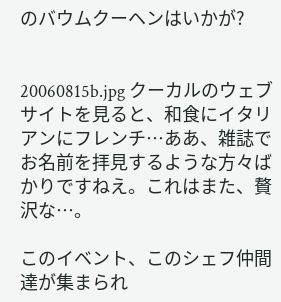のバウムクーヘンはいかが?


20060815b.jpg クーカルのウェブサイトを見ると、和食にイタリアンにフレンチ…ああ、雑誌でお名前を拝見するような方々ばかりですねえ。これはまた、贅沢な…。

このイベント、このシェフ仲間達が集まられ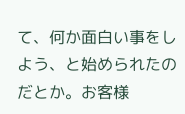て、何か面白い事をしよう、と始められたのだとか。お客様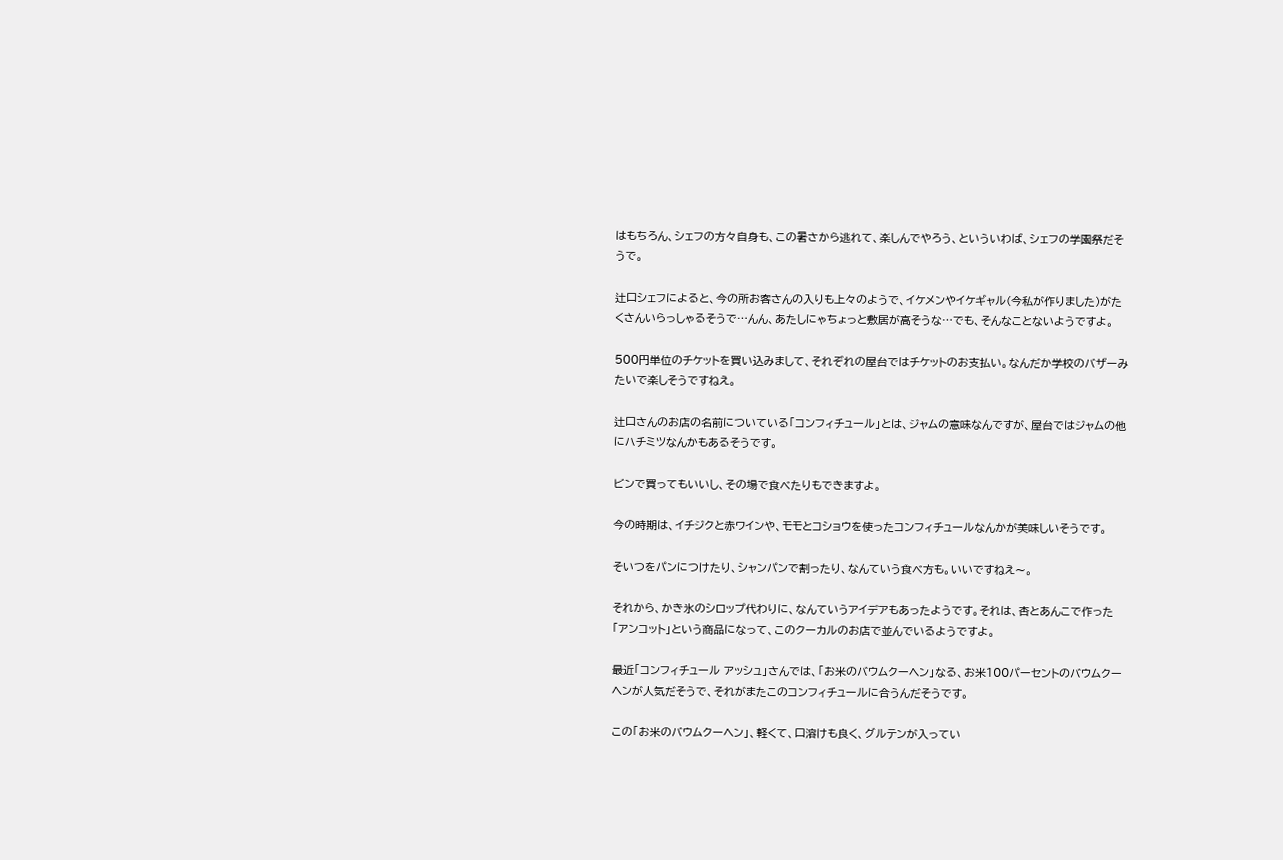はもちろん、シェフの方々自身も、この暑さから逃れて、楽しんでやろう、といういわば、シェフの学園祭だそうで。

辻口シェフによると、今の所お客さんの入りも上々のようで、イケメンやイケギャル(今私が作りました)がたくさんいらっしゃるそうで…んん、あたしにゃちょっと敷居が高そうな…でも、そんなことないようですよ。

500円単位のチケットを買い込みまして、それぞれの屋台ではチケットのお支払い。なんだか学校のバザーみたいで楽しそうですねえ。

辻口さんのお店の名前についている「コンフィチュール」とは、ジャムの意味なんですが、屋台ではジャムの他にハチミツなんかもあるそうです。

ビンで買ってもいいし、その場で食べたりもできますよ。

今の時期は、イチジクと赤ワインや、モモとコショウを使ったコンフィチュールなんかが美味しいそうです。

そいつをパンにつけたり、シャンパンで割ったり、なんていう食べ方も。いいですねえ〜。

それから、かき氷のシロップ代わりに、なんていうアイデアもあったようです。それは、杏とあんこで作った「アンコット」という商品になって、このクーカルのお店で並んでいるようですよ。

最近「コンフィチュール アッシュ」さんでは、「お米のバウムクーヘン」なる、お米100パーセントのバウムクーヘンが人気だそうで、それがまたこのコンフィチュールに合うんだそうです。

この「お米のバウムクーヘン」、軽くて、口溶けも良く、グルテンが入ってい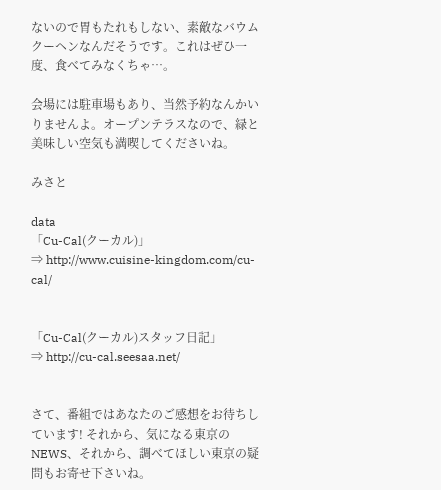ないので胃もたれもしない、素敵なバウムクーヘンなんだそうです。これはぜひ一度、食べてみなくちゃ…。

会場には駐車場もあり、当然予約なんかいりませんよ。オープンテラスなので、緑と美味しい空気も満喫してくださいね。

みさと

data
「Cu-Cal(クーカル)」
⇒ http://www.cuisine-kingdom.com/cu-cal/


「Cu-Cal(クーカル)スタッフ日記」
⇒ http://cu-cal.seesaa.net/


さて、番組ではあなたのご感想をお待ちしています! それから、気になる東京のNEWS、それから、調べてほしい東京の疑問もお寄せ下さいね。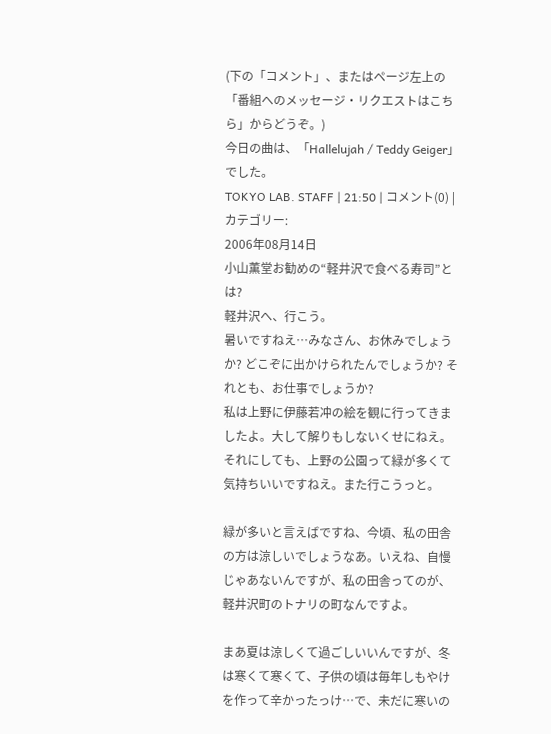(下の「コメント」、またはページ左上の「番組へのメッセージ・リクエストはこちら」からどうぞ。)
今日の曲は、「Hallelujah / Teddy Geiger」でした。
TOKYO LAB. STAFF | 21:50 | コメント(0) | カテゴリー:
2006年08月14日
小山薫堂お勧めの“軽井沢で食べる寿司”とは?
軽井沢へ、行こう。
暑いですねえ…みなさん、お休みでしょうか? どこぞに出かけられたんでしょうか? それとも、お仕事でしょうか?
私は上野に伊藤若冲の絵を観に行ってきましたよ。大して解りもしないくせにねえ。
それにしても、上野の公園って緑が多くて気持ちいいですねえ。また行こうっと。

緑が多いと言えばですね、今頃、私の田舎の方は涼しいでしょうなあ。いえね、自慢じゃあないんですが、私の田舎ってのが、軽井沢町のトナリの町なんですよ。

まあ夏は涼しくて過ごしいいんですが、冬は寒くて寒くて、子供の頃は毎年しもやけを作って辛かったっけ…で、未だに寒いの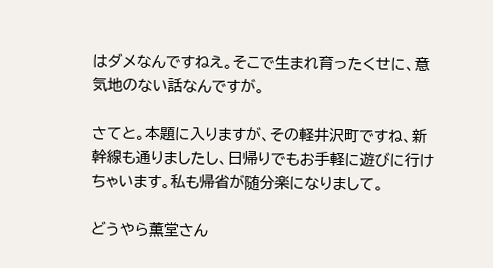はダメなんですねえ。そこで生まれ育ったくせに、意気地のない話なんですが。

さてと。本題に入りますが、その軽井沢町ですね、新幹線も通りましたし、日帰りでもお手軽に遊びに行けちゃいます。私も帰省が随分楽になりまして。

どうやら薫堂さん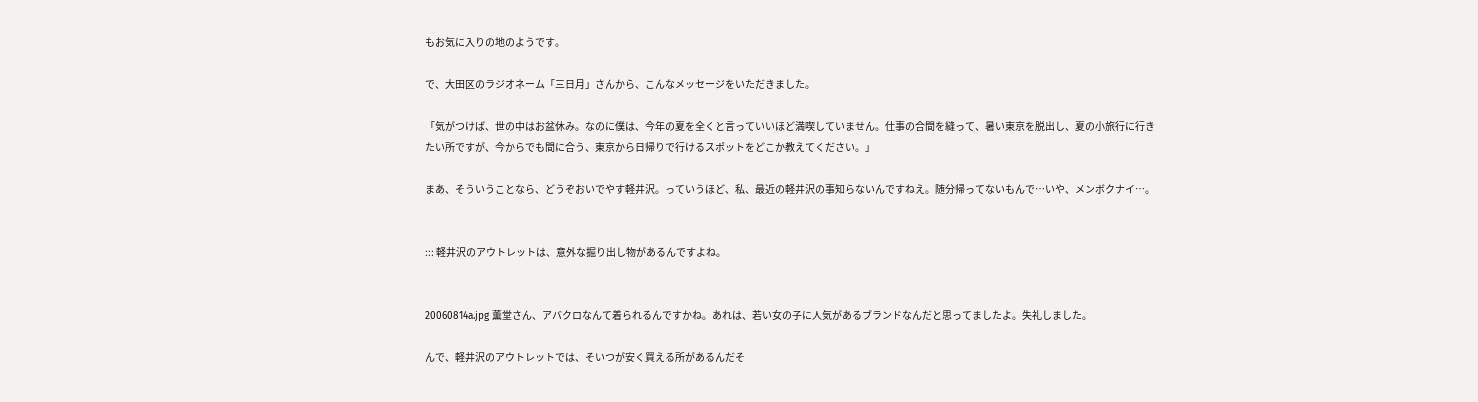もお気に入りの地のようです。

で、大田区のラジオネーム「三日月」さんから、こんなメッセージをいただきました。

「気がつけば、世の中はお盆休み。なのに僕は、今年の夏を全くと言っていいほど満喫していません。仕事の合間を縫って、暑い東京を脱出し、夏の小旅行に行きたい所ですが、今からでも間に合う、東京から日帰りで行けるスポットをどこか教えてください。」

まあ、そういうことなら、どうぞおいでやす軽井沢。っていうほど、私、最近の軽井沢の事知らないんですねえ。随分帰ってないもんで…いや、メンボクナイ…。


::: 軽井沢のアウトレットは、意外な掘り出し物があるんですよね。


20060814a.jpg 薫堂さん、アバクロなんて着られるんですかね。あれは、若い女の子に人気があるブランドなんだと思ってましたよ。失礼しました。

んで、軽井沢のアウトレットでは、そいつが安く買える所があるんだそ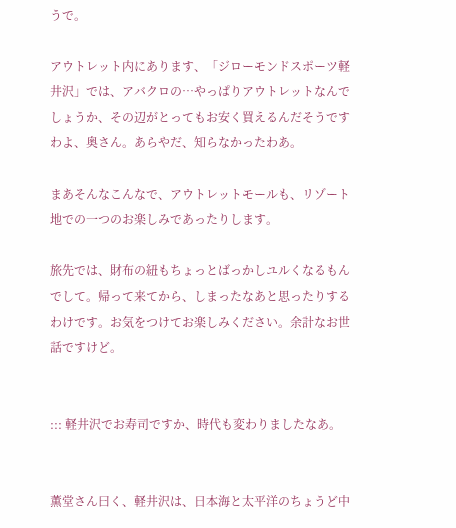うで。

アウトレット内にあります、「ジローモンドスポーツ軽井沢」では、アバクロの…やっぱりアウトレットなんでしょうか、その辺がとってもお安く買えるんだそうですわよ、奥さん。あらやだ、知らなかったわあ。

まあそんなこんなで、アウトレットモールも、リゾート地での一つのお楽しみであったりします。

旅先では、財布の紐もちょっとばっかしユルくなるもんでして。帰って来てから、しまったなあと思ったりするわけです。お気をつけてお楽しみください。余計なお世話ですけど。


::: 軽井沢でお寿司ですか、時代も変わりましたなあ。


薫堂さん曰く、軽井沢は、日本海と太平洋のちょうど中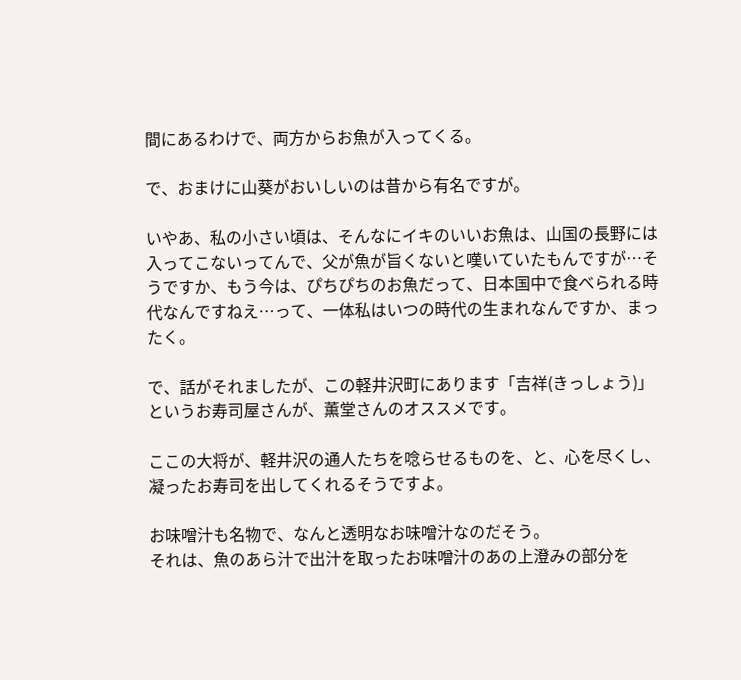間にあるわけで、両方からお魚が入ってくる。

で、おまけに山葵がおいしいのは昔から有名ですが。

いやあ、私の小さい頃は、そんなにイキのいいお魚は、山国の長野には入ってこないってんで、父が魚が旨くないと嘆いていたもんですが…そうですか、もう今は、ぴちぴちのお魚だって、日本国中で食べられる時代なんですねえ…って、一体私はいつの時代の生まれなんですか、まったく。

で、話がそれましたが、この軽井沢町にあります「吉祥(きっしょう)」というお寿司屋さんが、薫堂さんのオススメです。

ここの大将が、軽井沢の通人たちを唸らせるものを、と、心を尽くし、凝ったお寿司を出してくれるそうですよ。

お味噌汁も名物で、なんと透明なお味噌汁なのだそう。
それは、魚のあら汁で出汁を取ったお味噌汁のあの上澄みの部分を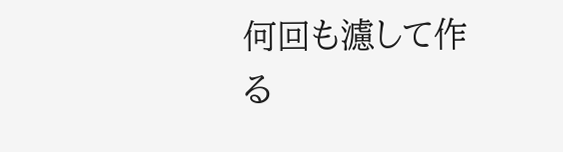何回も濾して作る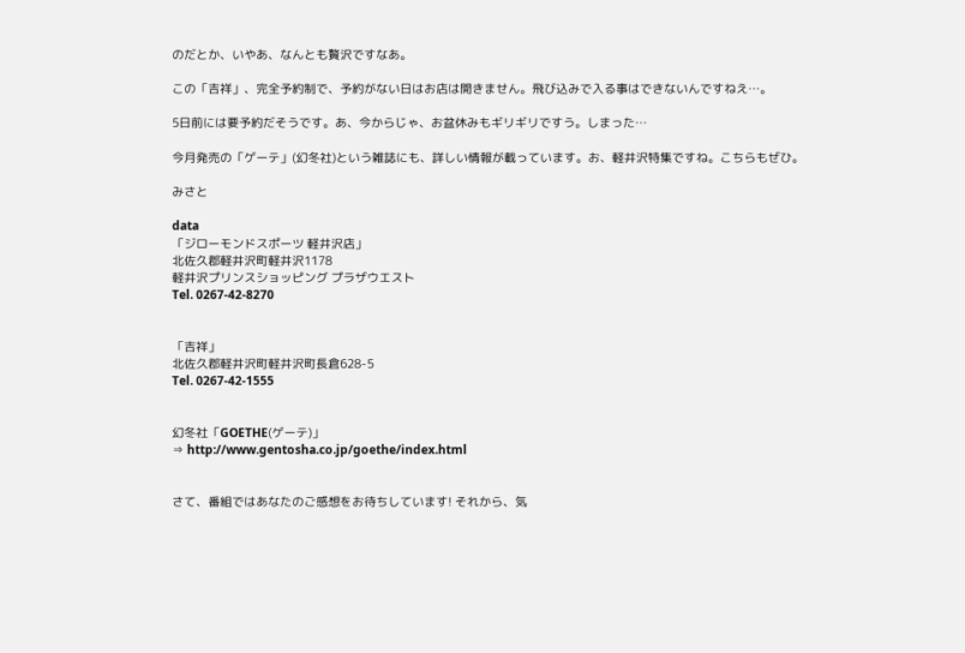のだとか、いやあ、なんとも贅沢ですなあ。

この「吉祥」、完全予約制で、予約がない日はお店は開きません。飛び込みで入る事はできないんですねえ…。

5日前には要予約だそうです。あ、今からじゃ、お盆休みもギリギリですう。しまった…

今月発売の「ゲーテ」(幻冬社)という雑誌にも、詳しい情報が載っています。お、軽井沢特集ですね。こちらもぜひ。

みさと

data
「ジローモンドスポーツ 軽井沢店」
北佐久郡軽井沢町軽井沢1178
軽井沢プリンスショッピング プラザウエスト
Tel. 0267-42-8270


「吉祥」
北佐久郡軽井沢町軽井沢町長倉628-5
Tel. 0267-42-1555


幻冬社「GOETHE(ゲーテ)」
⇒ http://www.gentosha.co.jp/goethe/index.html


さて、番組ではあなたのご感想をお待ちしています! それから、気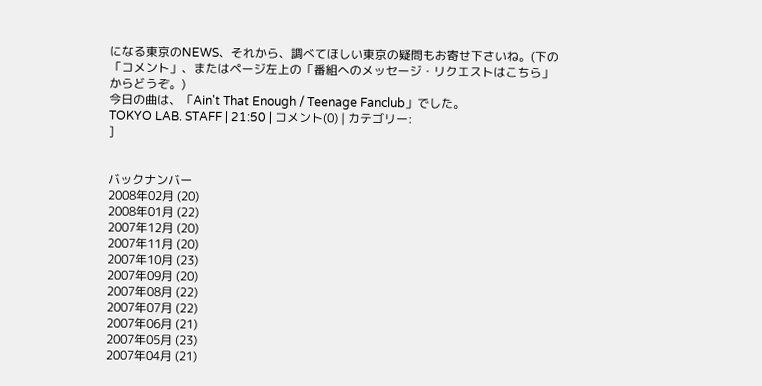になる東京のNEWS、それから、調べてほしい東京の疑問もお寄せ下さいね。(下の「コメント」、またはページ左上の「番組へのメッセージ・リクエストはこちら」からどうぞ。)
今日の曲は、「Ain't That Enough / Teenage Fanclub」でした。
TOKYO LAB. STAFF | 21:50 | コメント(0) | カテゴリー:
]


バックナンバー
2008年02月 (20)
2008年01月 (22)
2007年12月 (20)
2007年11月 (20)
2007年10月 (23)
2007年09月 (20)
2007年08月 (22)
2007年07月 (22)
2007年06月 (21)
2007年05月 (23)
2007年04月 (21)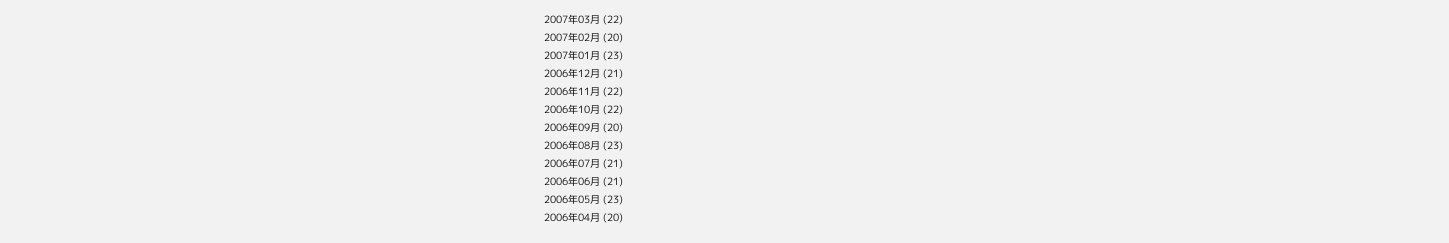2007年03月 (22)
2007年02月 (20)
2007年01月 (23)
2006年12月 (21)
2006年11月 (22)
2006年10月 (22)
2006年09月 (20)
2006年08月 (23)
2006年07月 (21)
2006年06月 (21)
2006年05月 (23)
2006年04月 (20)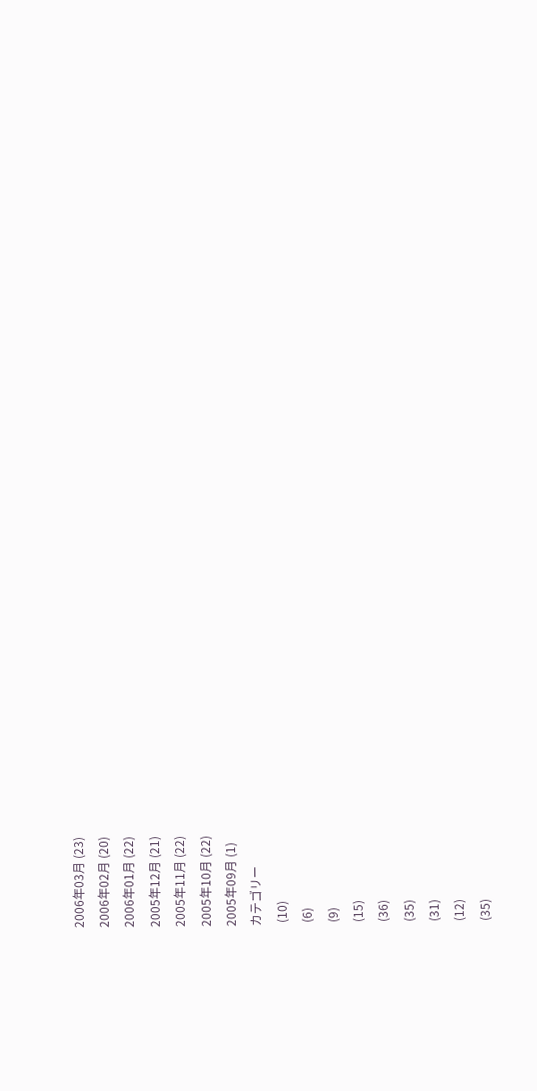2006年03月 (23)
2006年02月 (20)
2006年01月 (22)
2005年12月 (21)
2005年11月 (22)
2005年10月 (22)
2005年09月 (1)
カテゴリー
 (10)
 (6)
 (9)
 (15)
 (36)
 (35)
 (31)
 (12)
 (35)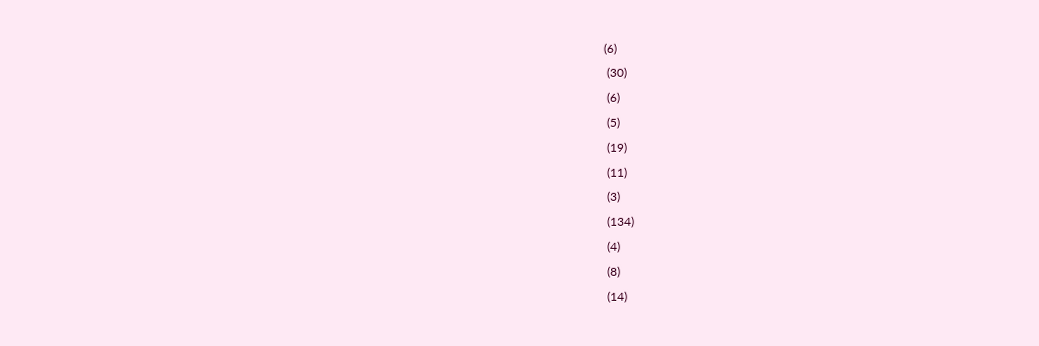(6)
 (30)
 (6)
 (5)
 (19)
 (11)
 (3)
 (134)
 (4)
 (8)
 (14)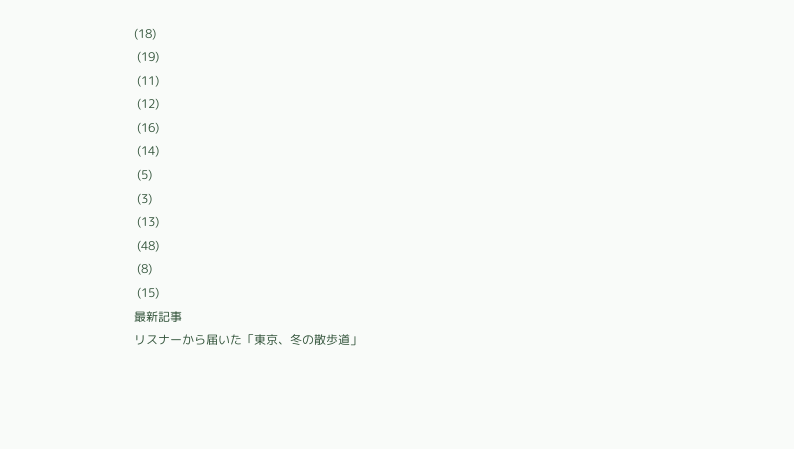(18)
 (19)
 (11)
 (12)
 (16)
 (14)
 (5)
 (3)
 (13)
 (48)
 (8)
 (15)
最新記事
リスナーから届いた「東京、冬の散歩道」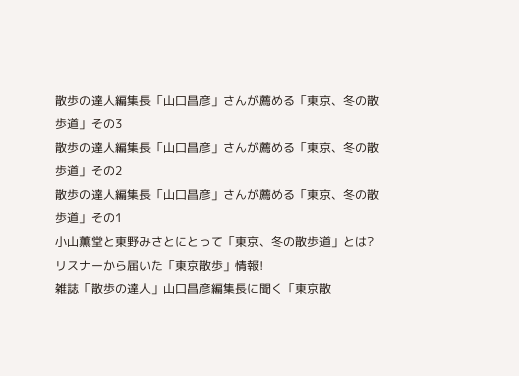散歩の達人編集長「山口昌彦」さんが薦める「東京、冬の散歩道」その3
散歩の達人編集長「山口昌彦」さんが薦める「東京、冬の散歩道」その2
散歩の達人編集長「山口昌彦」さんが薦める「東京、冬の散歩道」その1
小山薫堂と東野みさとにとって「東京、冬の散歩道」とは?
リスナーから届いた「東京散歩」情報!
雑誌「散歩の達人」山口昌彦編集長に聞く「東京散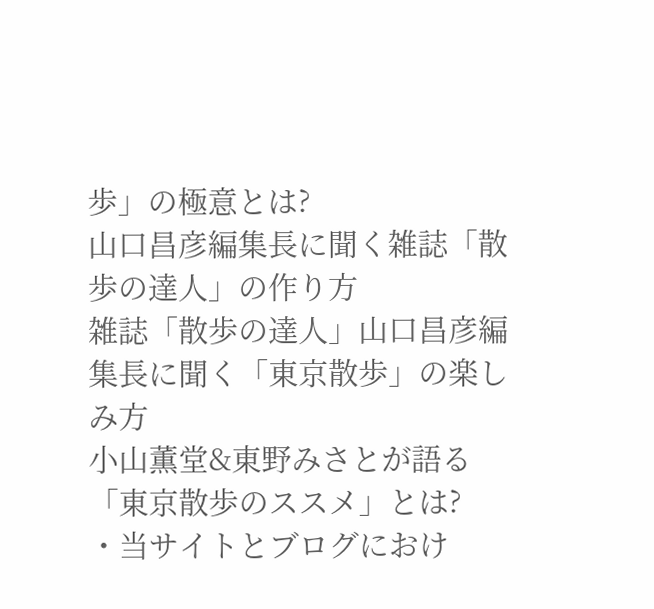歩」の極意とは?
山口昌彦編集長に聞く雑誌「散歩の達人」の作り方
雑誌「散歩の達人」山口昌彦編集長に聞く「東京散歩」の楽しみ方
小山薫堂&東野みさとが語る「東京散歩のススメ」とは?
・当サイトとブログにおけ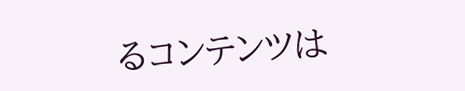るコンテンツは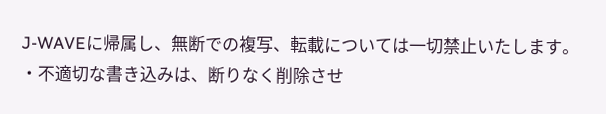J-WAVEに帰属し、無断での複写、転載については一切禁止いたします。
・不適切な書き込みは、断りなく削除させ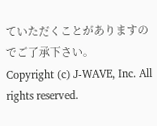ていただくことがありますのでご了承下さい。
Copyright (c) J-WAVE, Inc. All rights reserved.